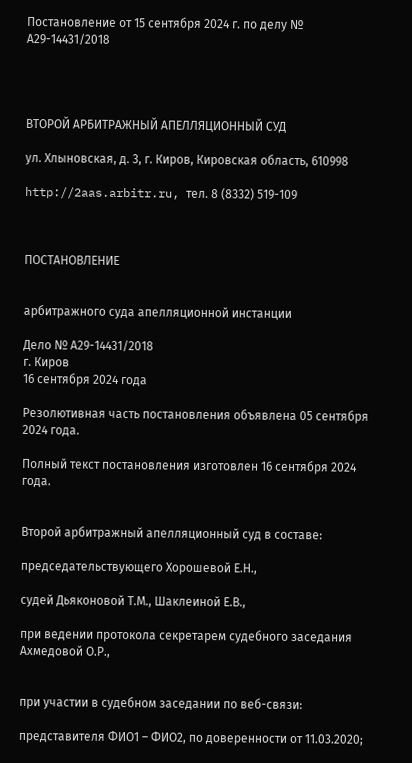Постановление от 15 сентября 2024 г. по делу № А29-14431/2018




ВТОРОЙ АРБИТРАЖНЫЙ АПЕЛЛЯЦИОННЫЙ СУД

ул. Хлыновская, д. 3, г. Киров, Кировская область, 610998

http://2aas.arbitr.ru, тел. 8 (8332) 519-109



ПОСТАНОВЛЕНИЕ


арбитражного суда апелляционной инстанции

Дело № А29-14431/2018
г. Киров
16 сентября 2024 года

Резолютивная часть постановления объявлена 05 сентября 2024 года.

Полный текст постановления изготовлен 16 сентября 2024 года.


Второй арбитражный апелляционный суд в составе:

председательствующего Хорошевой Е.Н.,

судей Дьяконовой Т.М., Шаклеиной Е.В.,

при ведении протокола секретарем судебного заседания Ахмедовой О.Р.,


при участии в судебном заседании по веб-связи:

представителя ФИО1 – ФИО2, по доверенности от 11.03.2020;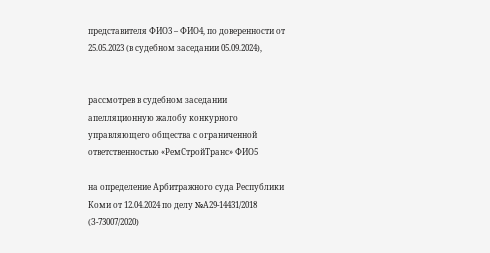представителя ФИО3 – ФИО4, по доверенности от 25.05.2023 (в судебном заседании 05.09.2024),


рассмотрев в судебном заседании апелляционную жалобу конкурного управляющего общества с ограниченной ответственностью «РемСтройТранс» ФИО5

на определение Арбитражного суда Республики Коми от 12.04.2024 по делу №А29-14431/2018 (З-73007/2020)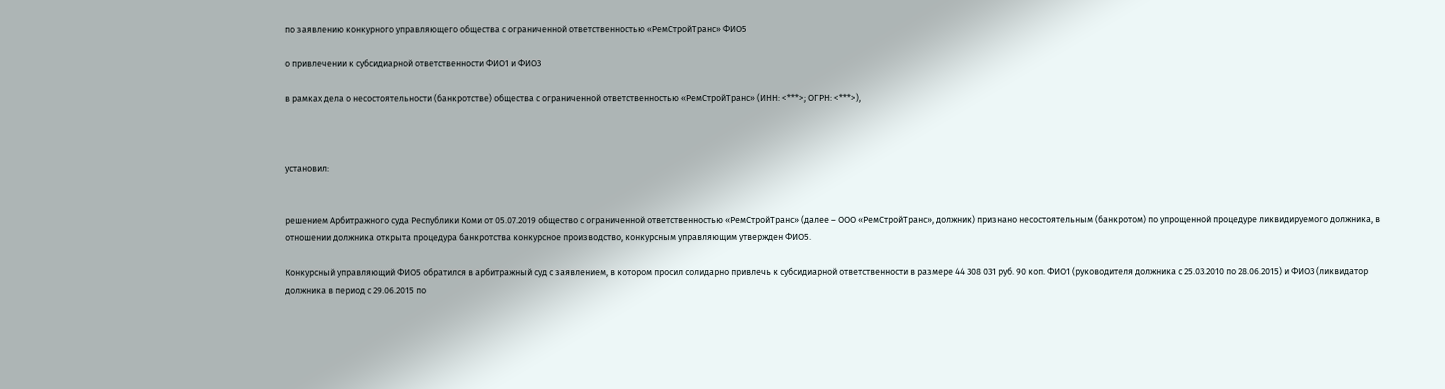по заявлению конкурного управляющего общества с ограниченной ответственностью «РемСтройТранс» ФИО5

о привлечении к субсидиарной ответственности ФИО1 и ФИО3

в рамках дела о несостоятельности (банкротстве) общества с ограниченной ответственностью «РемСтройТранс» (ИНН: <***>; ОГРН: <***>),



установил:


решением Арбитражного суда Республики Коми от 05.07.2019 общество с ограниченной ответственностью «РемСтройТранс» (далее – ООО «РемСтройТранс», должник) признано несостоятельным (банкротом) по упрощенной процедуре ликвидируемого должника, в отношении должника открыта процедура банкротства конкурсное производство, конкурсным управляющим утвержден ФИО5.

Конкурсный управляющий ФИО5 обратился в арбитражный суд с заявлением, в котором просил солидарно привлечь к субсидиарной ответственности в размере 44 308 031 руб. 90 коп. ФИО1 (руководителя должника с 25.03.2010 по 28.06.2015) и ФИО3 (ликвидатор должника в период с 29.06.2015 по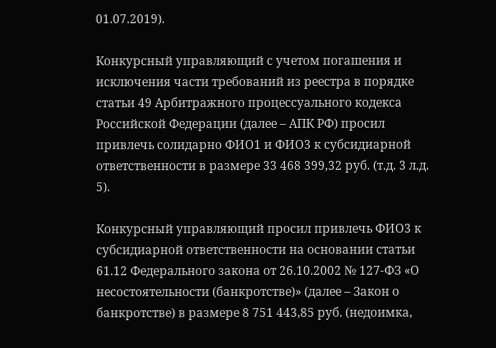01.07.2019).

Конкурсный управляющий с учетом погашения и исключения части требований из реестра в порядке статьи 49 Арбитражного процессуального кодекса Российской Федерации (далее – АПК РФ) просил привлечь солидарно ФИО1 и ФИО3 к субсидиарной ответственности в размере 33 468 399,32 руб. (т.д. 3 л.д. 5).

Конкурсный управляющий просил привлечь ФИО3 к субсидиарной ответственности на основании статьи 61.12 Федерального закона от 26.10.2002 № 127-ФЗ «О несостоятельности (банкротстве)» (далее – Закон о банкротстве) в размере 8 751 443,85 руб. (недоимка,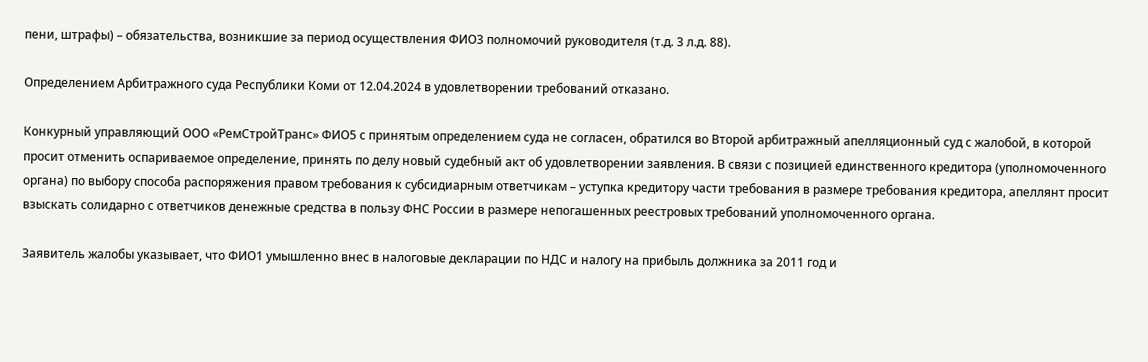пени, штрафы) – обязательства, возникшие за период осуществления ФИО3 полномочий руководителя (т.д. 3 л.д. 88).

Определением Арбитражного суда Республики Коми от 12.04.2024 в удовлетворении требований отказано.

Конкурный управляющий ООО «РемСтройТранс» ФИО5 с принятым определением суда не согласен, обратился во Второй арбитражный апелляционный суд с жалобой, в которой просит отменить оспариваемое определение, принять по делу новый судебный акт об удовлетворении заявления. В связи с позицией единственного кредитора (уполномоченного органа) по выбору способа распоряжения правом требования к субсидиарным ответчикам – уступка кредитору части требования в размере требования кредитора, апеллянт просит взыскать солидарно с ответчиков денежные средства в пользу ФНС России в размере непогашенных реестровых требований уполномоченного органа.

Заявитель жалобы указывает, что ФИО1 умышленно внес в налоговые декларации по НДС и налогу на прибыль должника за 2011 год и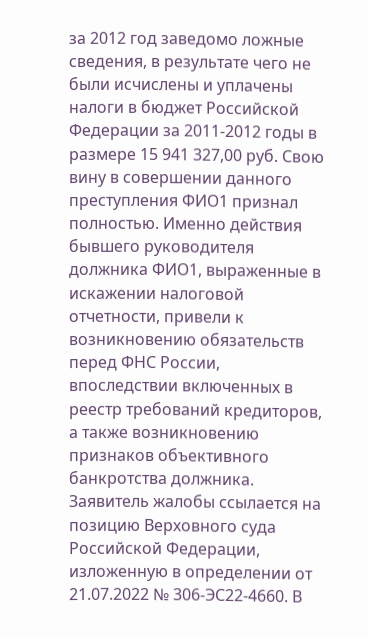за 2012 год заведомо ложные сведения, в результате чего не были исчислены и уплачены налоги в бюджет Российской Федерации за 2011-2012 годы в размере 15 941 327,00 руб. Свою вину в совершении данного преступления ФИО1 признал полностью. Именно действия бывшего руководителя должника ФИО1, выраженные в искажении налоговой отчетности, привели к возникновению обязательств перед ФНС России, впоследствии включенных в реестр требований кредиторов, а также возникновению признаков объективного банкротства должника. Заявитель жалобы ссылается на позицию Верховного суда Российской Федерации, изложенную в определении от 21.07.2022 № 306-ЭС22-4660. В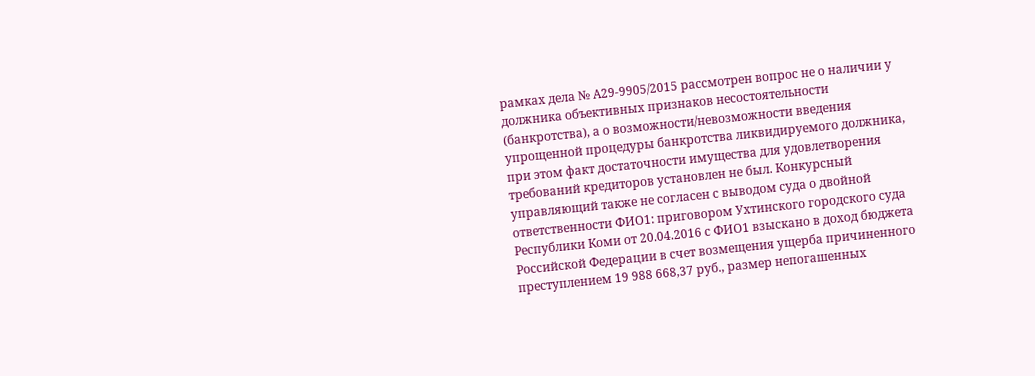рамках дела № А29-9905/2015 рассмотрен вопрос не о наличии у должника объективных признаков несостоятельности (банкротства), а о возможности/невозможности введения упрощенной процедуры банкротства ликвидируемого должника, при этом факт достаточности имущества для удовлетворения требований кредиторов установлен не был. Конкурсный управляющий также не согласен с выводом суда о двойной ответственности ФИО1: приговором Ухтинского городского суда Республики Коми от 20.04.2016 с ФИО1 взыскано в доход бюджета Российской Федерации в счет возмещения ущерба причиненного преступлением 19 988 668,37 руб., размер непогашенных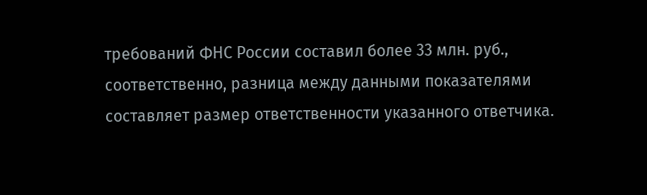требований ФНС России составил более 33 млн. руб., соответственно, разница между данными показателями составляет размер ответственности указанного ответчика.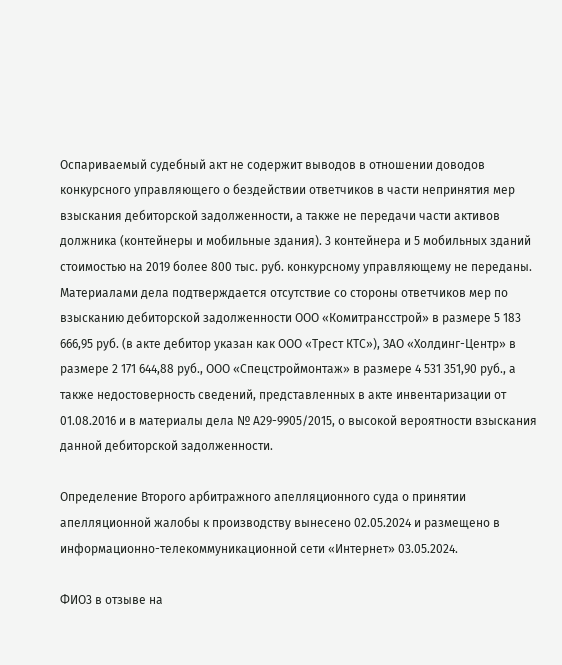Оспариваемый судебный акт не содержит выводов в отношении доводов конкурсного управляющего о бездействии ответчиков в части непринятия мер взыскания дебиторской задолженности, а также не передачи части активов должника (контейнеры и мобильные здания). 3 контейнера и 5 мобильных зданий стоимостью на 2019 более 800 тыс. руб. конкурсному управляющему не переданы. Материалами дела подтверждается отсутствие со стороны ответчиков мер по взысканию дебиторской задолженности ООО «Комитрансстрой» в размере 5 183 666,95 руб. (в акте дебитор указан как ООО «Трест КТС»), ЗАО «Холдинг-Центр» в размере 2 171 644,88 руб., ООО «Спецстроймонтаж» в размере 4 531 351,90 руб., а также недостоверность сведений, представленных в акте инвентаризации от 01.08.2016 и в материалы дела № А29-9905/2015, о высокой вероятности взыскания данной дебиторской задолженности.

Определение Второго арбитражного апелляционного суда о принятии апелляционной жалобы к производству вынесено 02.05.2024 и размещено в информационно-телекоммуникационной сети «Интернет» 03.05.2024.

ФИО3 в отзыве на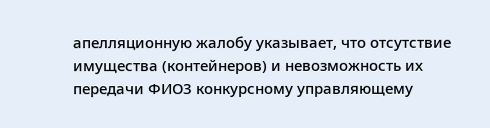апелляционную жалобу указывает, что отсутствие имущества (контейнеров) и невозможность их передачи ФИО3 конкурсному управляющему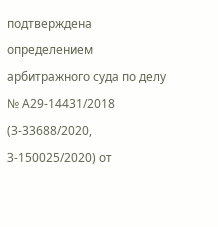подтверждена определением арбитражного суда по делу № А29-14431/2018 (З-33688/2020, З-150025/2020) от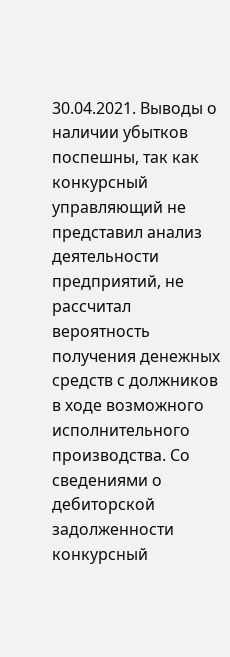30.04.2021. Выводы о наличии убытков поспешны, так как конкурсный управляющий не представил анализ деятельности предприятий, не рассчитал вероятность получения денежных средств с должников в ходе возможного исполнительного производства. Со сведениями о дебиторской задолженности конкурсный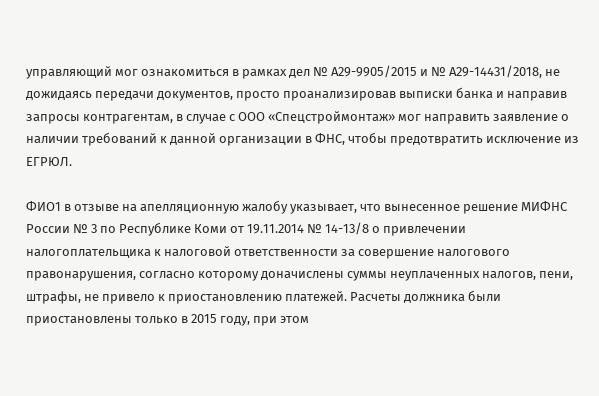управляющий мог ознакомиться в рамках дел № А29-9905/2015 и № А29-14431/2018, не дожидаясь передачи документов, просто проанализировав выписки банка и направив запросы контрагентам, в случае с ООО «Спецстроймонтаж» мог направить заявление о наличии требований к данной организации в ФНС, чтобы предотвратить исключение из ЕГРЮЛ.

ФИО1 в отзыве на апелляционную жалобу указывает, что вынесенное решение МИФНС России № 3 по Республике Коми от 19.11.2014 № 14-13/8 о привлечении налогоплательщика к налоговой ответственности за совершение налогового правонарушения, согласно которому доначислены суммы неуплаченных налогов, пени, штрафы, не привело к приостановлению платежей. Расчеты должника были приостановлены только в 2015 году, при этом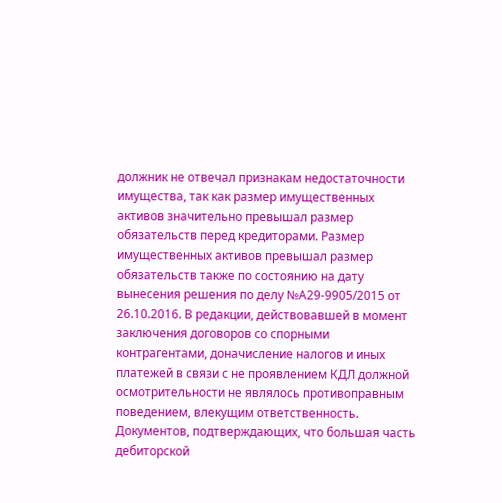должник не отвечал признакам недостаточности имущества, так как размер имущественных активов значительно превышал размер обязательств перед кредиторами. Размер имущественных активов превышал размер обязательств также по состоянию на дату вынесения решения по делу №А29-9905/2015 от 26.10.2016. В редакции, действовавшей в момент заключения договоров со спорными контрагентами, доначисление налогов и иных платежей в связи с не проявлением КДЛ должной осмотрительности не являлось противоправным поведением, влекущим ответственность. Документов, подтверждающих, что большая часть дебиторской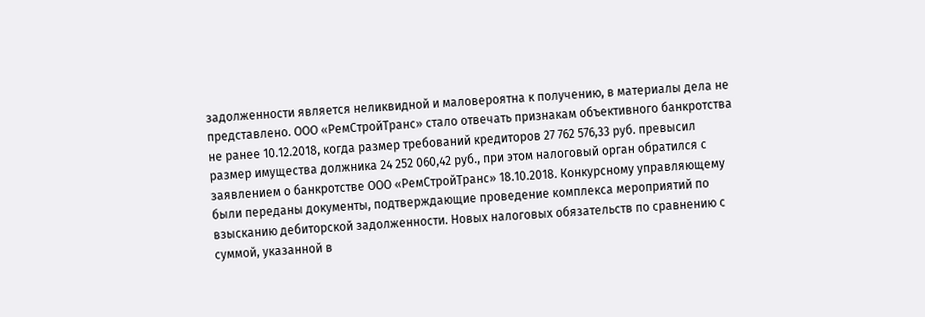задолженности является неликвидной и маловероятна к получению, в материалы дела не представлено. ООО «РемСтройТранс» стало отвечать признакам объективного банкротства не ранее 10.12.2018, когда размер требований кредиторов 27 762 576,33 руб. превысил размер имущества должника 24 252 060,42 руб., при этом налоговый орган обратился с заявлением о банкротстве ООО «РемСтройТранс» 18.10.2018. Конкурсному управляющему были переданы документы, подтверждающие проведение комплекса мероприятий по взысканию дебиторской задолженности. Новых налоговых обязательств по сравнению с суммой, указанной в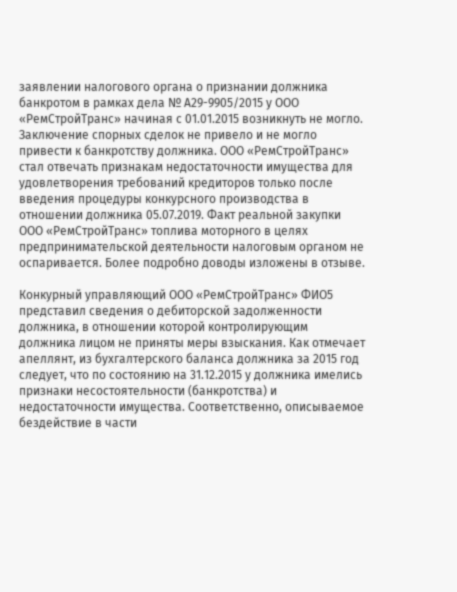заявлении налогового органа о признании должника банкротом в рамках дела № А29-9905/2015 у ООО «РемСтройТранс» начиная с 01.01.2015 возникнуть не могло. Заключение спорных сделок не привело и не могло привести к банкротству должника. ООО «РемСтройТранс» стал отвечать признакам недостаточности имущества для удовлетворения требований кредиторов только после введения процедуры конкурсного производства в отношении должника 05.07.2019. Факт реальной закупки ООО «РемСтройТранс» топлива моторного в целях предпринимательской деятельности налоговым органом не оспаривается. Более подробно доводы изложены в отзыве.

Конкурный управляющий ООО «РемСтройТранс» ФИО5 представил сведения о дебиторской задолженности должника, в отношении которой контролирующим должника лицом не приняты меры взыскания. Как отмечает апеллянт, из бухгалтерского баланса должника за 2015 год следует, что по состоянию на 31.12.2015 у должника имелись признаки несостоятельности (банкротства) и недостаточности имущества. Соответственно, описываемое бездействие в части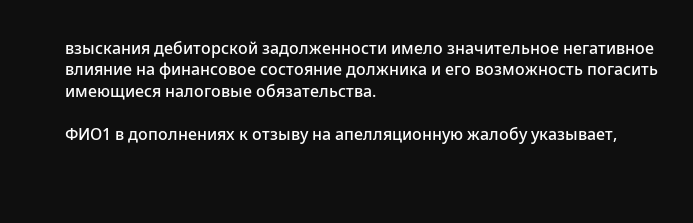взыскания дебиторской задолженности имело значительное негативное влияние на финансовое состояние должника и его возможность погасить имеющиеся налоговые обязательства.

ФИО1 в дополнениях к отзыву на апелляционную жалобу указывает,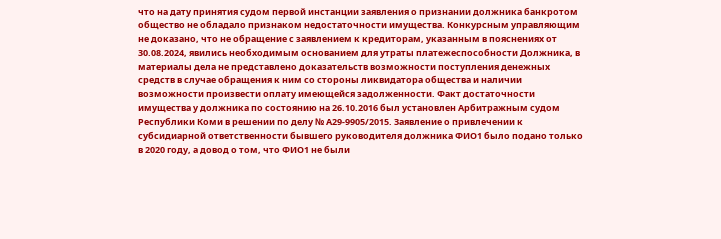что на дату принятия судом первой инстанции заявления о признании должника банкротом общество не обладало признаком недостаточности имущества. Конкурсным управляющим не доказано, что не обращение с заявлением к кредиторам, указанным в пояснениях от 30.08.2024, явились необходимым основанием для утраты платежеспособности Должника, в материалы дела не представлено доказательств возможности поступления денежных средств в случае обращения к ним со стороны ликвидатора общества и наличии возможности произвести оплату имеющейся задолженности. Факт достаточности имущества у должника по состоянию на 26.10.2016 был установлен Арбитражным судом Республики Коми в решении по делу № А29-9905/2015. Заявление о привлечении к субсидиарной ответственности бывшего руководителя должника ФИО1 было подано только в 2020 году, а довод о том, что ФИО1 не были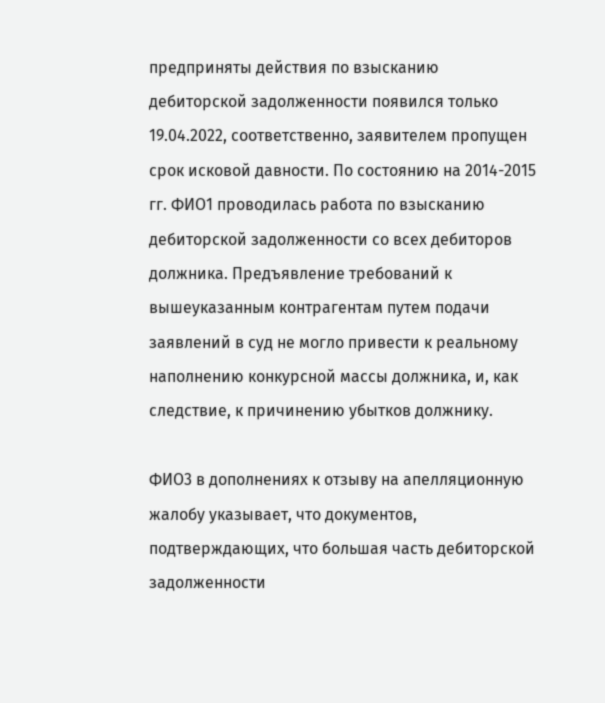предприняты действия по взысканию дебиторской задолженности появился только 19.04.2022, соответственно, заявителем пропущен срок исковой давности. По состоянию на 2014-2015 гг. ФИО1 проводилась работа по взысканию дебиторской задолженности со всех дебиторов должника. Предъявление требований к вышеуказанным контрагентам путем подачи заявлений в суд не могло привести к реальному наполнению конкурсной массы должника, и, как следствие, к причинению убытков должнику.

ФИО3 в дополнениях к отзыву на апелляционную жалобу указывает, что документов, подтверждающих, что большая часть дебиторской задолженности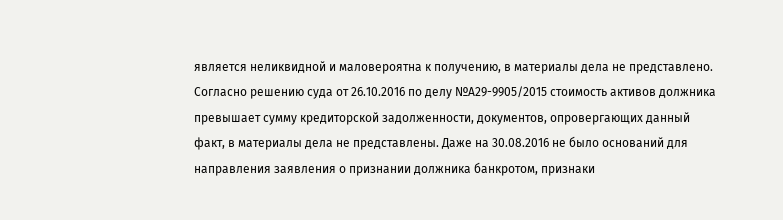является неликвидной и маловероятна к получению, в материалы дела не представлено. Согласно решению суда от 26.10.2016 по делу №А29-9905/2015 стоимость активов должника превышает сумму кредиторской задолженности, документов, опровергающих данный факт, в материалы дела не представлены. Даже на 30.08.2016 не было оснований для направления заявления о признании должника банкротом, признаки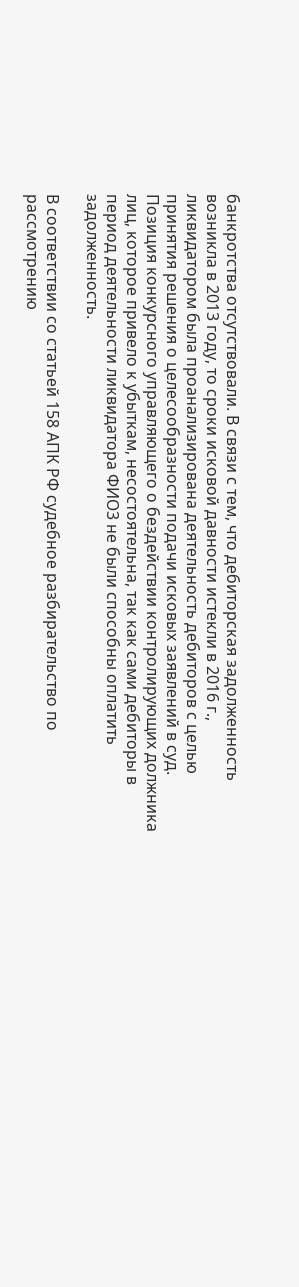банкротства отсутствовали. В связи с тем, что дебиторская задолженность возникла в 2013 году, то сроки исковой давности истекли в 2016 г., ликвидатором была проанализирована деятельность дебиторов с целью принятия решения о целесообразности подачи исковых заявлений в суд. Позиция конкурсного управляющего о бездействии контролирующих должника лиц, которое привело к убыткам, несостоятельна, так как сами дебиторы в период деятельности ликвидатора ФИО3 не были способны оплатить задолженность.

В соответствии со статьей 158 АПК РФ судебное разбирательство по рассмотрению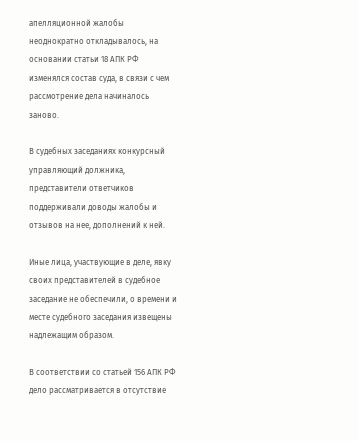апелляционной жалобы неоднократно откладывалось, на основании статьи 18 АПК РФ изменялся состав суда, в связи с чем рассмотрение дела начиналось заново.

В судебных заседаниях конкурсный управляющий должника, представители ответчиков поддерживали доводы жалобы и отзывов на нее, дополнений к ней.

Иные лица, участвующие в деле, явку своих представителей в судебное заседание не обеспечили, о времени и месте судебного заседания извещены надлежащим образом.

В соответствии со статьей 156 АПК РФ дело рассматривается в отсутствие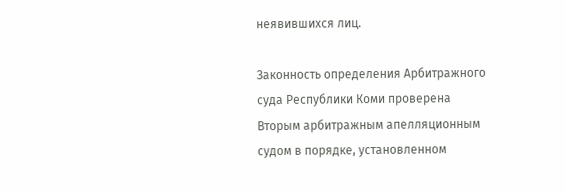неявившихся лиц.

Законность определения Арбитражного суда Республики Коми проверена Вторым арбитражным апелляционным судом в порядке, установленном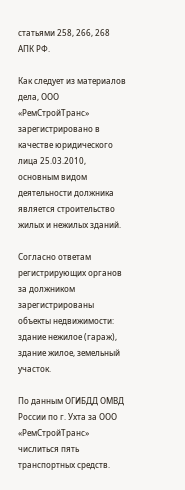статьями 258, 266, 268 АПК РФ.

Как следует из материалов дела, ООО «РемСтройТранс» зарегистрировано в качестве юридического лица 25.03.2010, основным видом деятельности должника является строительство жилых и нежилых зданий.

Согласно ответам регистрирующих органов за должником зарегистрированы объекты недвижимости: здание нежилое (гараж), здание жилое, земельный участок.

По данным ОГИБДД ОМВД России по г. Ухта за ООО «РемСтройТранс» числиться пять транспортных средств.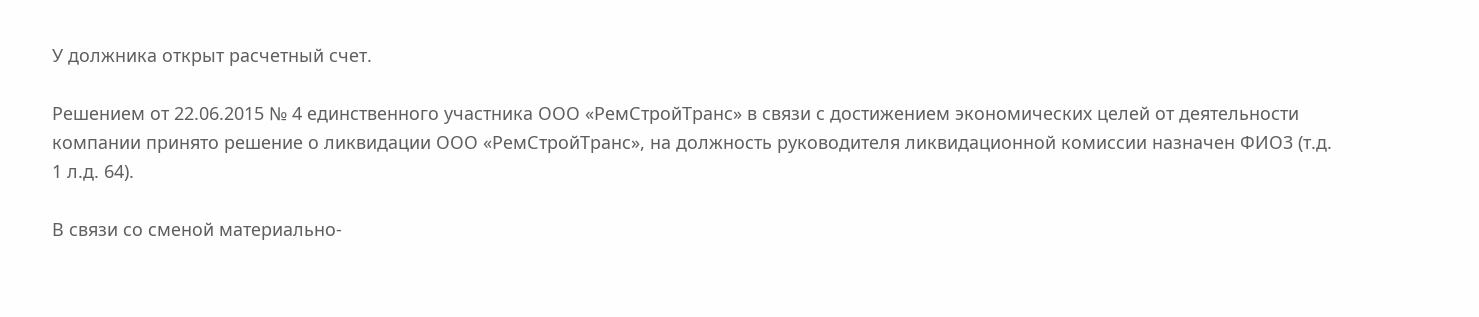У должника открыт расчетный счет.

Решением от 22.06.2015 № 4 единственного участника ООО «РемСтройТранс» в связи с достижением экономических целей от деятельности компании принято решение о ликвидации ООО «РемСтройТранс», на должность руководителя ликвидационной комиссии назначен ФИО3 (т.д. 1 л.д. 64).

В связи со сменой материально-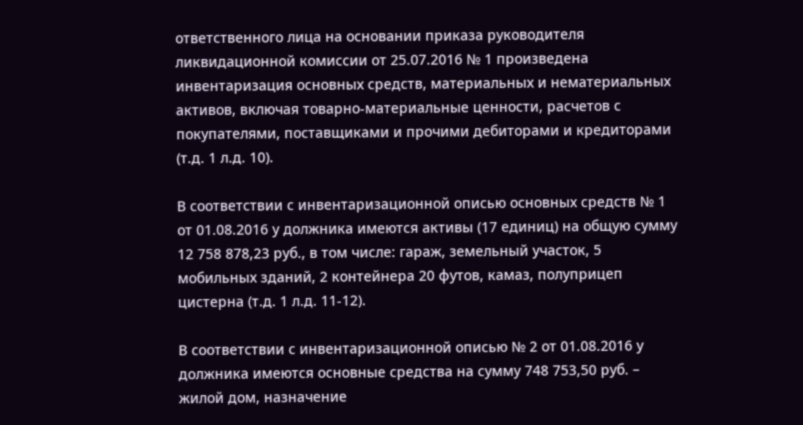ответственного лица на основании приказа руководителя ликвидационной комиссии от 25.07.2016 № 1 произведена инвентаризация основных средств, материальных и нематериальных активов, включая товарно-материальные ценности, расчетов с покупателями, поставщиками и прочими дебиторами и кредиторами (т.д. 1 л.д. 10).

В соответствии с инвентаризационной описью основных средств № 1 от 01.08.2016 у должника имеются активы (17 единиц) на общую сумму 12 758 878,23 руб., в том числе: гараж, земельный участок, 5 мобильных зданий, 2 контейнера 20 футов, камаз, полуприцеп цистерна (т.д. 1 л.д. 11-12).

В соответствии с инвентаризационной описью № 2 от 01.08.2016 у должника имеются основные средства на сумму 748 753,50 руб. – жилой дом, назначение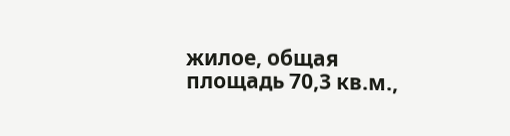жилое, общая площадь 70,3 кв.м.,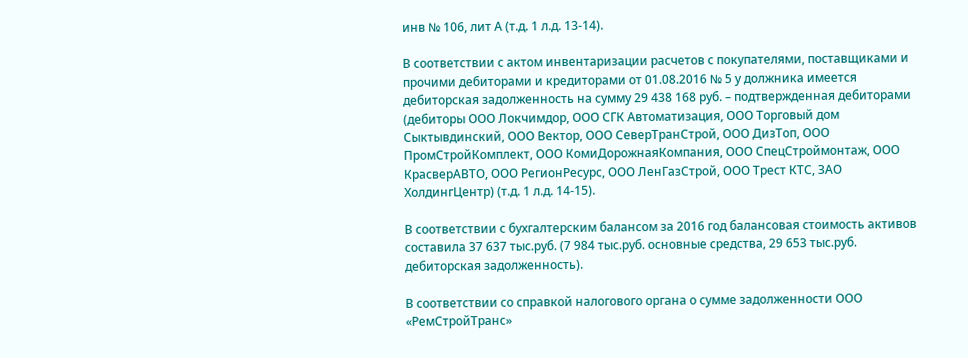инв № 106, лит А (т.д. 1 л.д. 13-14).

В соответствии с актом инвентаризации расчетов с покупателями, поставщиками и прочими дебиторами и кредиторами от 01.08.2016 № 5 у должника имеется дебиторская задолженность на сумму 29 438 168 руб. – подтвержденная дебиторами (дебиторы ООО Локчимдор, ООО СГК Автоматизация, ООО Торговый дом Сыктывдинский, ООО Вектор, ООО СеверТранСтрой, ООО ДизТоп, ООО ПромСтройКомплект, ООО КомиДорожнаяКомпания, ООО СпецСтроймонтаж, ООО КрасверАВТО, ООО РегионРесурс, ООО ЛенГазСтрой, ООО Трест КТС, ЗАО ХолдингЦентр) (т.д. 1 л.д. 14-15).

В соответствии с бухгалтерским балансом за 2016 год балансовая стоимость активов составила 37 637 тыс.руб. (7 984 тыс.руб. основные средства, 29 653 тыс.руб. дебиторская задолженность).

В соответствии со справкой налогового органа о сумме задолженности ООО «РемСтройТранс»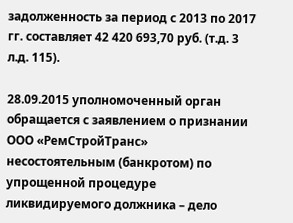задолженность за период с 2013 по 2017 гг. составляет 42 420 693,70 руб. (т.д. 3 л.д. 115).

28.09.2015 уполномоченный орган обращается с заявлением о признании ООО «РемСтройТранс» несостоятельным (банкротом) по упрощенной процедуре ликвидируемого должника – дело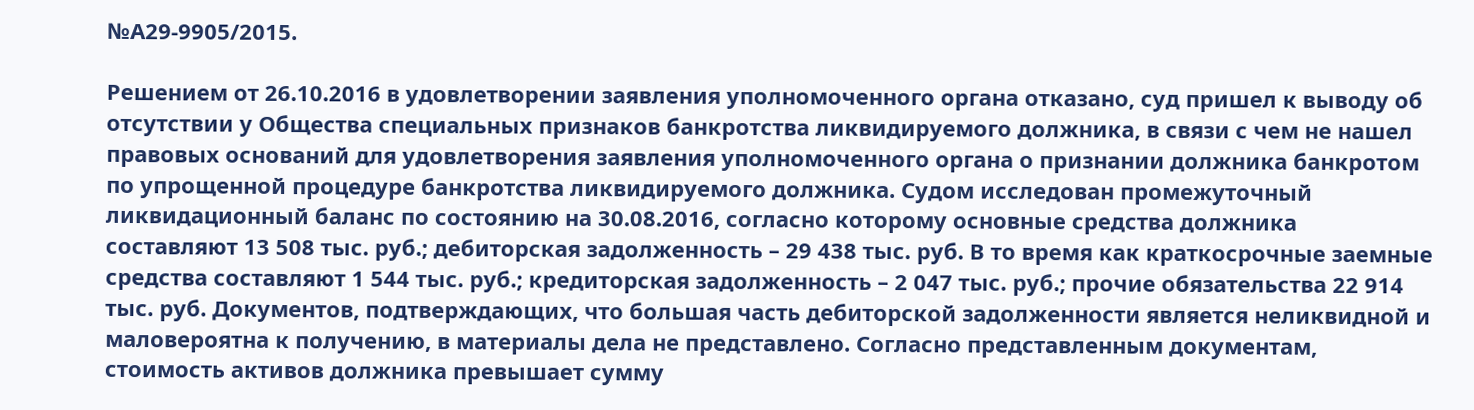№А29-9905/2015.

Решением от 26.10.2016 в удовлетворении заявления уполномоченного органа отказано, суд пришел к выводу об отсутствии у Общества специальных признаков банкротства ликвидируемого должника, в связи с чем не нашел правовых оснований для удовлетворения заявления уполномоченного органа о признании должника банкротом по упрощенной процедуре банкротства ликвидируемого должника. Судом исследован промежуточный ликвидационный баланс по состоянию на 30.08.2016, согласно которому основные средства должника составляют 13 508 тыс. руб.; дебиторская задолженность – 29 438 тыс. руб. В то время как краткосрочные заемные средства составляют 1 544 тыс. руб.; кредиторская задолженность – 2 047 тыс. руб.; прочие обязательства 22 914 тыс. руб. Документов, подтверждающих, что большая часть дебиторской задолженности является неликвидной и маловероятна к получению, в материалы дела не представлено. Согласно представленным документам, стоимость активов должника превышает сумму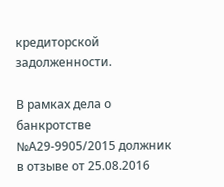кредиторской задолженности.

В рамках дела о банкротстве №А29-9905/2015 должник в отзыве от 25.08.2016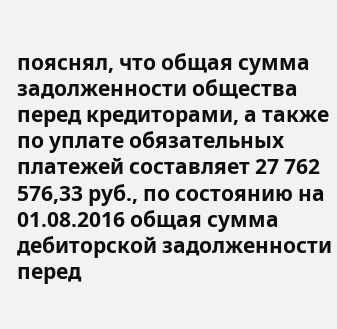пояснял, что общая сумма задолженности общества перед кредиторами, а также по уплате обязательных платежей составляет 27 762 576,33 руб., по состоянию на 01.08.2016 общая сумма дебиторской задолженности перед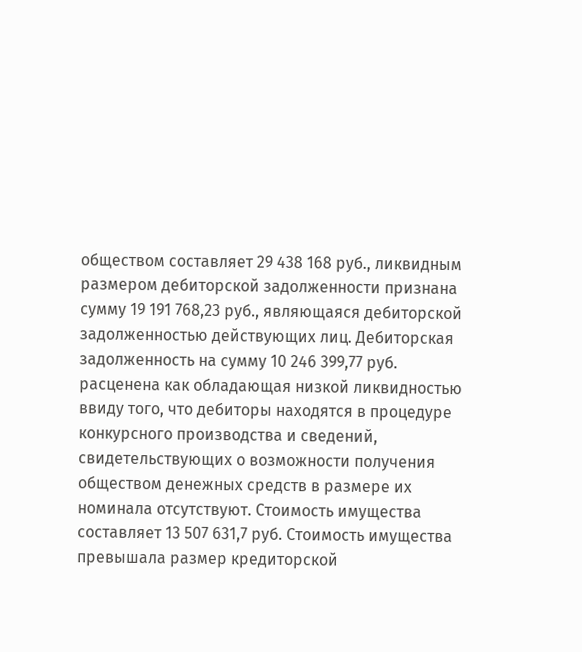обществом составляет 29 438 168 руб., ликвидным размером дебиторской задолженности признана сумму 19 191 768,23 руб., являющаяся дебиторской задолженностью действующих лиц. Дебиторская задолженность на сумму 10 246 399,77 руб. расценена как обладающая низкой ликвидностью ввиду того, что дебиторы находятся в процедуре конкурсного производства и сведений, свидетельствующих о возможности получения обществом денежных средств в размере их номинала отсутствуют. Стоимость имущества составляет 13 507 631,7 руб. Стоимость имущества превышала размер кредиторской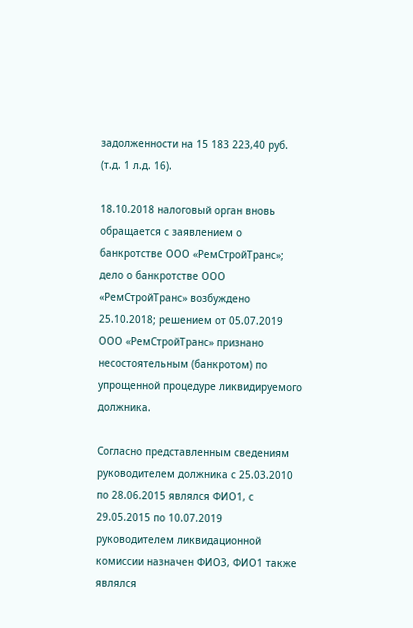задолженности на 15 183 223,40 руб. (т.д. 1 л.д. 16).

18.10.2018 налоговый орган вновь обращается с заявлением о банкротстве ООО «РемСтройТранс»; дело о банкротстве ООО «РемСтройТранс» возбуждено 25.10.2018; решением от 05.07.2019 ООО «РемСтройТранс» признано несостоятельным (банкротом) по упрощенной процедуре ликвидируемого должника.

Согласно представленным сведениям руководителем должника с 25.03.2010 по 28.06.2015 являлся ФИО1, с 29.05.2015 по 10.07.2019 руководителем ликвидационной комиссии назначен ФИО3, ФИО1 также являлся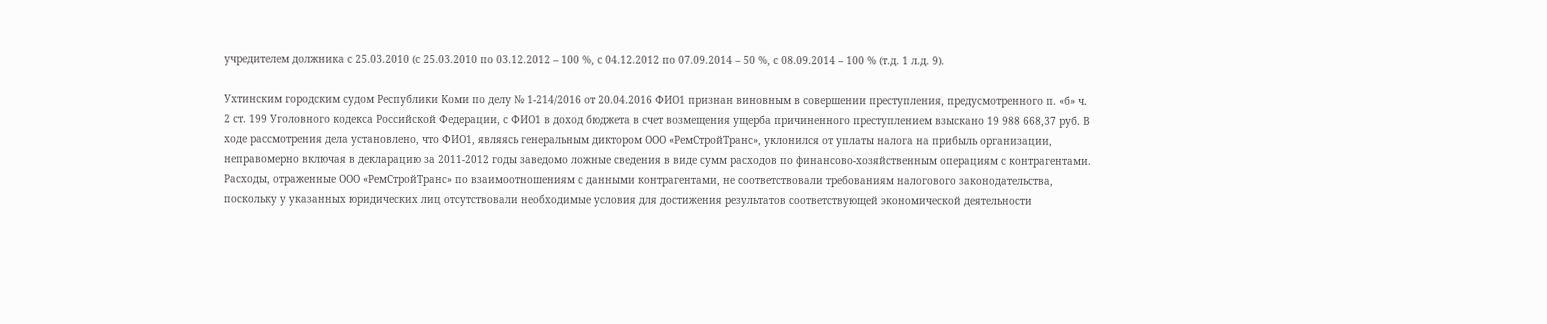учредителем должника с 25.03.2010 (с 25.03.2010 по 03.12.2012 – 100 %, с 04.12.2012 по 07.09.2014 – 50 %, с 08.09.2014 – 100 % (т.д. 1 л.д. 9).

Ухтинским городским судом Республики Коми по делу № 1-214/2016 от 20.04.2016 ФИО1 признан виновным в совершении преступления, предусмотренного п. «б» ч. 2 ст. 199 Уголовного кодекса Российской Федерации, с ФИО1 в доход бюджета в счет возмещения ущерба причиненного преступлением взыскано 19 988 668,37 руб. В ходе рассмотрения дела установлено, что ФИО1, являясь генеральным диктором ООО «РемСтройТранс», уклонился от уплаты налога на прибыль организации, неправомерно включая в декларацию за 2011-2012 годы заведомо ложные сведения в виде сумм расходов по финансово-хозяйственным операциям с контрагентами. Расходы, отраженные ООО «РемСтройТранс» по взаимоотношениям с данными контрагентами, не соответствовали требованиям налогового законодательства, поскольку у указанных юридических лиц отсутствовали необходимые условия для достижения результатов соответствующей экономической деятельности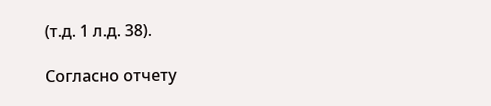(т.д. 1 л.д. 38).

Согласно отчету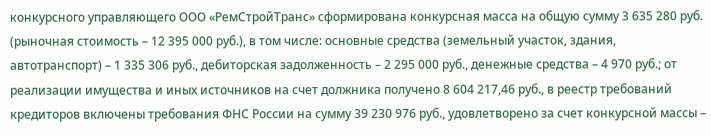конкурсного управляющего ООО «РемСтройТранс» сформирована конкурсная масса на общую сумму 3 635 280 руб. (рыночная стоимость – 12 395 000 руб.), в том числе: основные средства (земельный участок, здания, автотранспорт) – 1 335 306 руб., дебиторская задолженность – 2 295 000 руб., денежные средства – 4 970 руб.; от реализации имущества и иных источников на счет должника получено 8 604 217,46 руб., в реестр требований кредиторов включены требования ФНС России на сумму 39 230 976 руб., удовлетворено за счет конкурсной массы –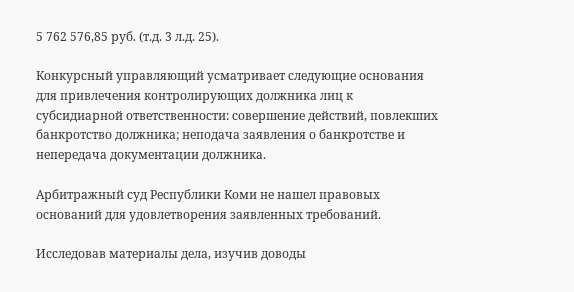5 762 576,85 руб. (т.д. 3 л.д. 25).

Конкурсный управляющий усматривает следующие основания для привлечения контролирующих должника лиц к субсидиарной ответственности: совершение действий, повлекших банкротство должника; неподача заявления о банкротстве и непередача документации должника.

Арбитражный суд Республики Коми не нашел правовых оснований для удовлетворения заявленных требований.

Исследовав материалы дела, изучив доводы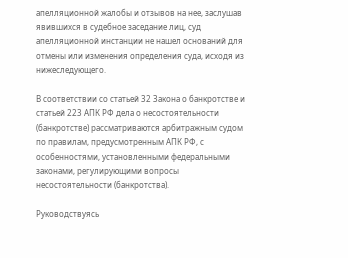апелляционной жалобы и отзывов на нее, заслушав явившихся в судебное заседание лиц, суд апелляционной инстанции не нашел оснований для отмены или изменения определения суда, исходя из нижеследующего.

В соответствии со статьей 32 Закона о банкротстве и статьей 223 АПК РФ дела о несостоятельности (банкротстве) рассматриваются арбитражным судом по правилам, предусмотренным АПК РФ, с особенностями, установленными федеральными законами, регулирующими вопросы несостоятельности (банкротства).

Руководствуясь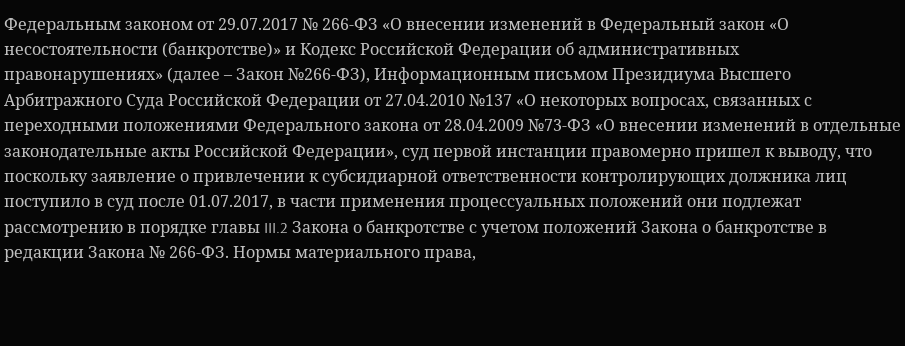Федеральным законом от 29.07.2017 № 266-ФЗ «О внесении изменений в Федеральный закон «О несостоятельности (банкротстве)» и Кодекс Российской Федерации об административных правонарушениях» (далее – Закон №266-ФЗ), Информационным письмом Президиума Высшего Арбитражного Суда Российской Федерации от 27.04.2010 №137 «О некоторых вопросах, связанных с переходными положениями Федерального закона от 28.04.2009 №73-ФЗ «О внесении изменений в отдельные законодательные акты Российской Федерации», суд первой инстанции правомерно пришел к выводу, что поскольку заявление о привлечении к субсидиарной ответственности контролирующих должника лиц поступило в суд после 01.07.2017, в части применения процессуальных положений они подлежат рассмотрению в порядке главы III.2 Закона о банкротстве с учетом положений Закона о банкротстве в редакции Закона № 266-ФЗ. Нормы материального права,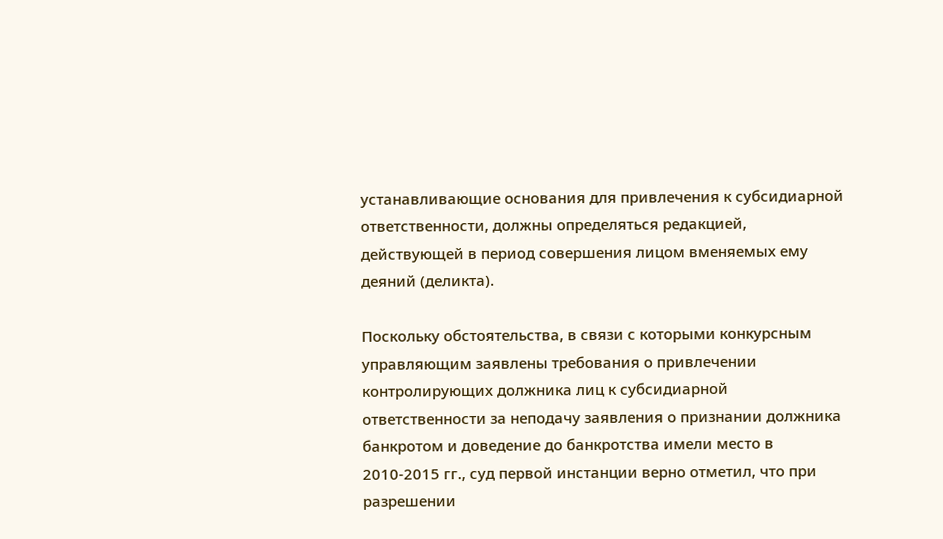устанавливающие основания для привлечения к субсидиарной ответственности, должны определяться редакцией, действующей в период совершения лицом вменяемых ему деяний (деликта).

Поскольку обстоятельства, в связи с которыми конкурсным управляющим заявлены требования о привлечении контролирующих должника лиц к субсидиарной ответственности за неподачу заявления о признании должника банкротом и доведение до банкротства имели место в 2010-2015 гг., суд первой инстанции верно отметил, что при разрешении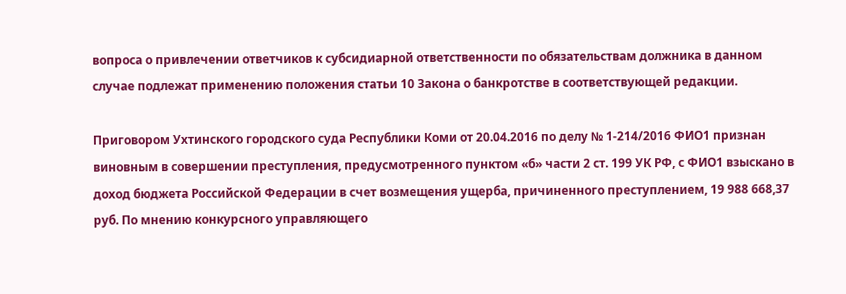вопроса о привлечении ответчиков к субсидиарной ответственности по обязательствам должника в данном случае подлежат применению положения статьи 10 Закона о банкротстве в соответствующей редакции.

Приговором Ухтинского городского суда Республики Коми от 20.04.2016 по делу № 1-214/2016 ФИО1 признан виновным в совершении преступления, предусмотренного пунктом «б» части 2 ст. 199 УК РФ, с ФИО1 взыскано в доход бюджета Российской Федерации в счет возмещения ущерба, причиненного преступлением, 19 988 668,37 руб. По мнению конкурсного управляющего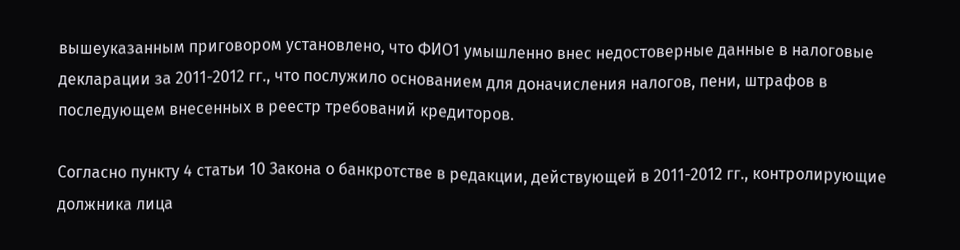вышеуказанным приговором установлено, что ФИО1 умышленно внес недостоверные данные в налоговые декларации за 2011-2012 гг., что послужило основанием для доначисления налогов, пени, штрафов в последующем внесенных в реестр требований кредиторов.

Согласно пункту 4 статьи 10 Закона о банкротстве в редакции, действующей в 2011-2012 гг., контролирующие должника лица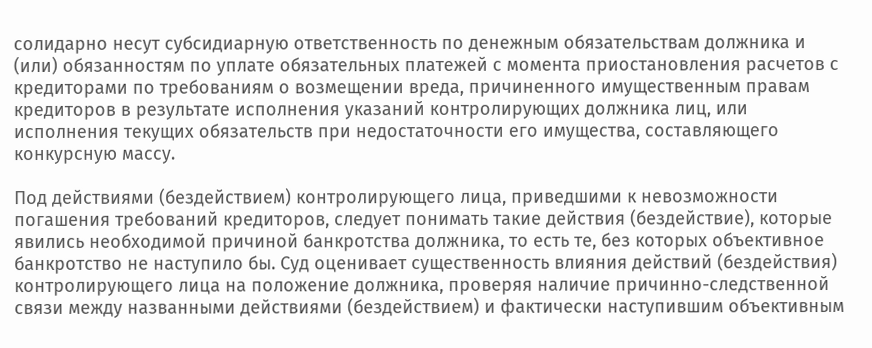солидарно несут субсидиарную ответственность по денежным обязательствам должника и (или) обязанностям по уплате обязательных платежей с момента приостановления расчетов с кредиторами по требованиям о возмещении вреда, причиненного имущественным правам кредиторов в результате исполнения указаний контролирующих должника лиц, или исполнения текущих обязательств при недостаточности его имущества, составляющего конкурсную массу.

Под действиями (бездействием) контролирующего лица, приведшими к невозможности погашения требований кредиторов, следует понимать такие действия (бездействие), которые явились необходимой причиной банкротства должника, то есть те, без которых объективное банкротство не наступило бы. Суд оценивает существенность влияния действий (бездействия) контролирующего лица на положение должника, проверяя наличие причинно-следственной связи между названными действиями (бездействием) и фактически наступившим объективным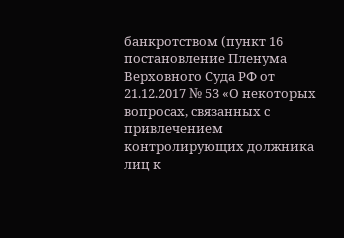банкротством (пункт 16 постановление Пленума Верховного Суда РФ от 21.12.2017 № 53 «О некоторых вопросах, связанных с привлечением контролирующих должника лиц к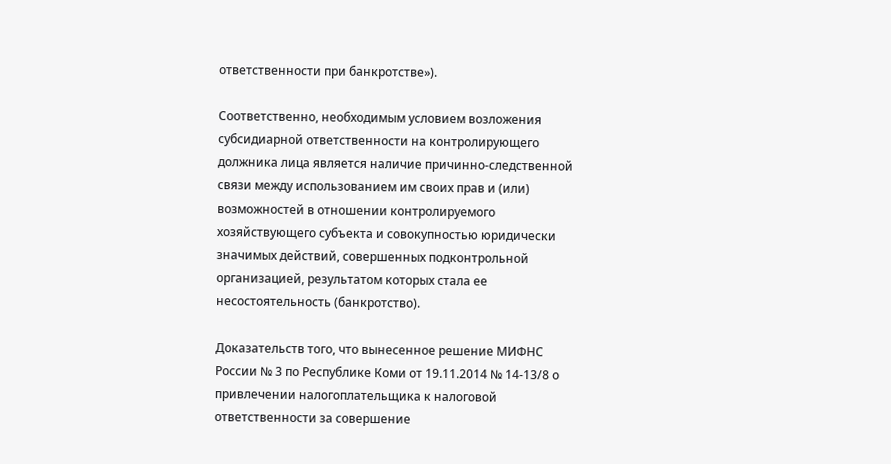ответственности при банкротстве»).

Соответственно, необходимым условием возложения субсидиарной ответственности на контролирующего должника лица является наличие причинно-следственной связи между использованием им своих прав и (или) возможностей в отношении контролируемого хозяйствующего субъекта и совокупностью юридически значимых действий, совершенных подконтрольной организацией, результатом которых стала ее несостоятельность (банкротство).

Доказательств того, что вынесенное решение МИФНС России № 3 по Республике Коми от 19.11.2014 № 14-13/8 о привлечении налогоплательщика к налоговой ответственности за совершение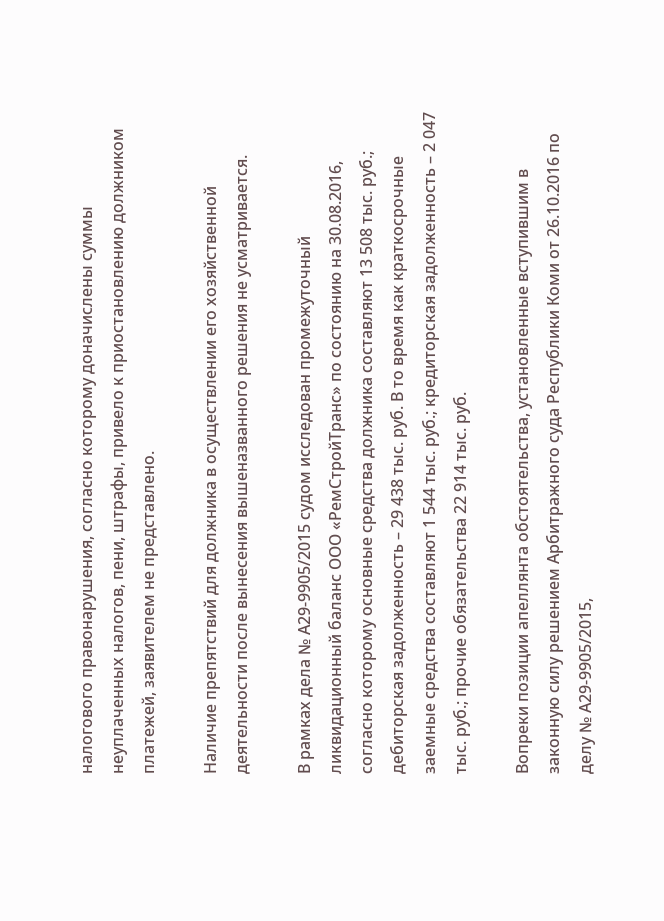налогового правонарушения, согласно которому доначислены суммы неуплаченных налогов, пени, штрафы, привело к приостановлению должником платежей, заявителем не представлено.

Наличие препятствий для должника в осуществлении его хозяйственной деятельности после вынесения вышеназванного решения не усматривается.

В рамках дела № А29-9905/2015 судом исследован промежуточный ликвидационный баланс ООО «РемСтройТранс» по состоянию на 30.08.2016, согласно которому основные средства должника составляют 13 508 тыс. руб.; дебиторская задолженность – 29 438 тыс. руб. В то время как краткосрочные заемные средства составляют 1 544 тыс. руб.; кредиторская задолженность – 2 047 тыс. руб.; прочие обязательства 22 914 тыс. руб.

Вопреки позиции апеллянта обстоятельства, установленные вступившим в законную силу решением Арбитражного суда Республики Коми от 26.10.2016 по делу № А29-9905/2015,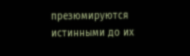презюмируются истинными до их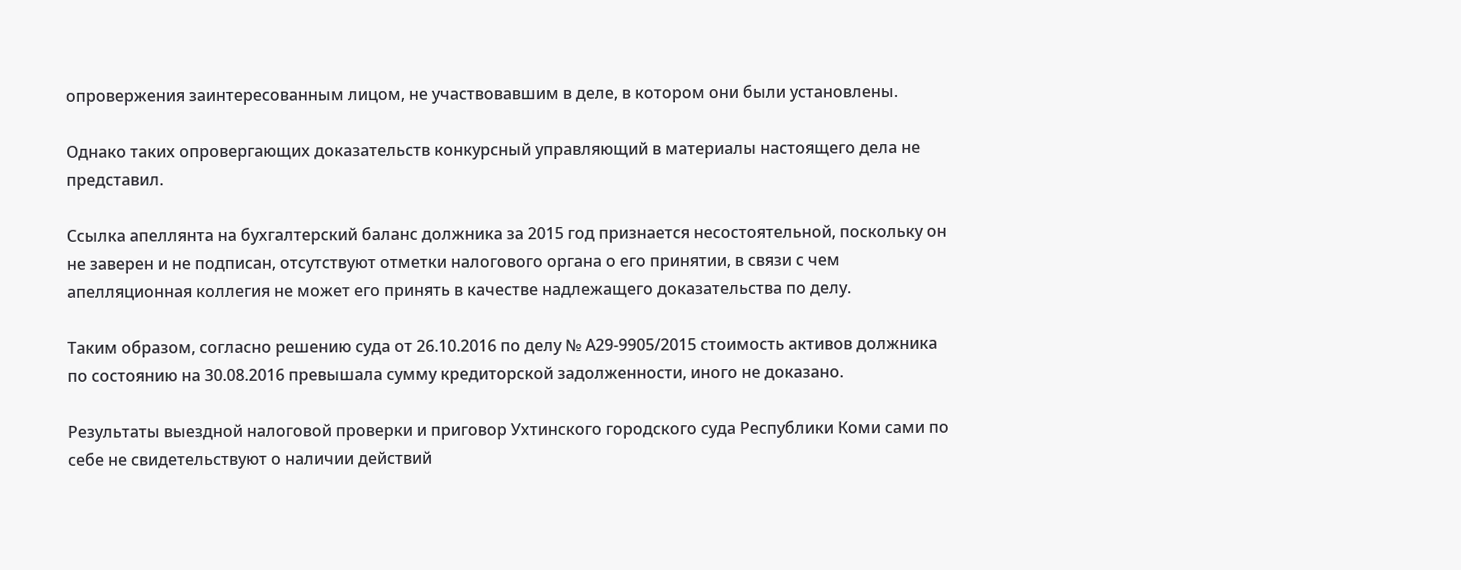опровержения заинтересованным лицом, не участвовавшим в деле, в котором они были установлены.

Однако таких опровергающих доказательств конкурсный управляющий в материалы настоящего дела не представил.

Ссылка апеллянта на бухгалтерский баланс должника за 2015 год признается несостоятельной, поскольку он не заверен и не подписан, отсутствуют отметки налогового органа о его принятии, в связи с чем апелляционная коллегия не может его принять в качестве надлежащего доказательства по делу.

Таким образом, согласно решению суда от 26.10.2016 по делу № А29-9905/2015 стоимость активов должника по состоянию на 30.08.2016 превышала сумму кредиторской задолженности, иного не доказано.

Результаты выездной налоговой проверки и приговор Ухтинского городского суда Республики Коми сами по себе не свидетельствуют о наличии действий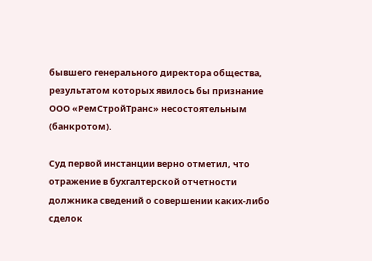бывшего генерального директора общества, результатом которых явилось бы признание ООО «РемСтройТранс» несостоятельным (банкротом).

Суд первой инстанции верно отметил, что отражение в бухгалтерской отчетности должника сведений о совершении каких-либо сделок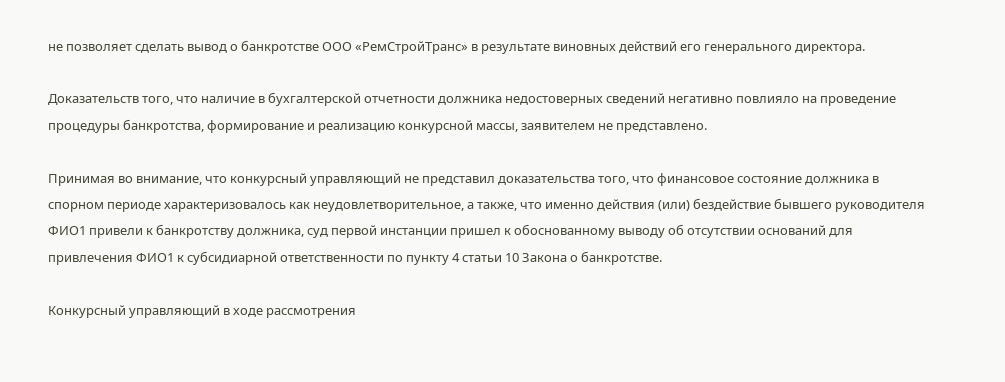не позволяет сделать вывод о банкротстве ООО «РемСтройТранс» в результате виновных действий его генерального директора.

Доказательств того, что наличие в бухгалтерской отчетности должника недостоверных сведений негативно повлияло на проведение процедуры банкротства, формирование и реализацию конкурсной массы, заявителем не представлено.

Принимая во внимание, что конкурсный управляющий не представил доказательства того, что финансовое состояние должника в спорном периоде характеризовалось как неудовлетворительное, а также, что именно действия (или) бездействие бывшего руководителя ФИО1 привели к банкротству должника, суд первой инстанции пришел к обоснованному выводу об отсутствии оснований для привлечения ФИО1 к субсидиарной ответственности по пункту 4 статьи 10 Закона о банкротстве.

Конкурсный управляющий в ходе рассмотрения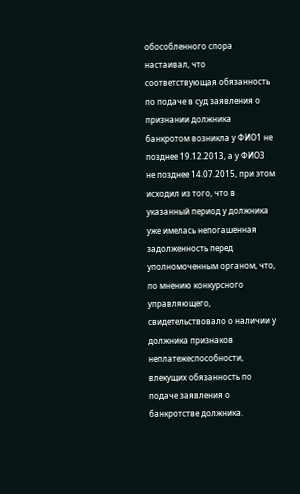обособленного спора настаивал, что соответствующая обязанность по подаче в суд заявления о признании должника банкротом возникла у ФИО1 не позднее 19.12.2013, а у ФИО3 не позднее 14.07.2015, при этом исходил из того, что в указанный период у должника уже имелась непогашенная задолженность перед уполномоченным органом, что, по мнению конкурсного управляющего, свидетельствовало о наличии у должника признаков неплатежеспособности, влекущих обязанность по подаче заявления о банкротстве должника.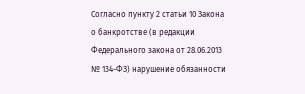Согласно пункту 2 статьи 10 Закона о банкротстве (в редакции Федерального закона от 28.06.2013 № 134-ФЗ) нарушение обязанности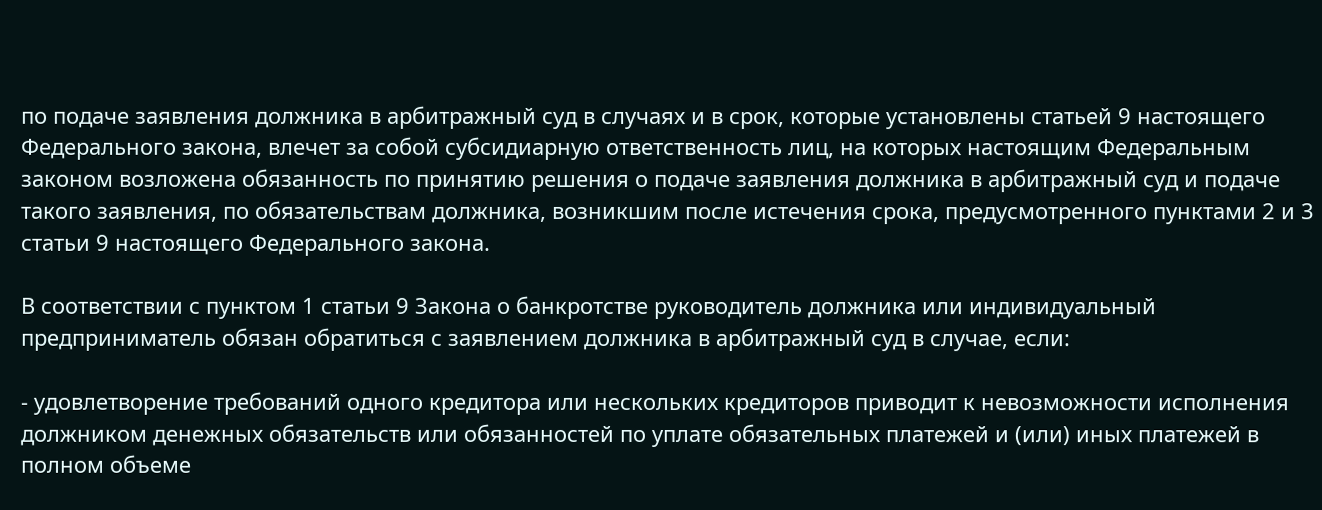по подаче заявления должника в арбитражный суд в случаях и в срок, которые установлены статьей 9 настоящего Федерального закона, влечет за собой субсидиарную ответственность лиц, на которых настоящим Федеральным законом возложена обязанность по принятию решения о подаче заявления должника в арбитражный суд и подаче такого заявления, по обязательствам должника, возникшим после истечения срока, предусмотренного пунктами 2 и 3 статьи 9 настоящего Федерального закона.

В соответствии с пунктом 1 статьи 9 Закона о банкротстве руководитель должника или индивидуальный предприниматель обязан обратиться с заявлением должника в арбитражный суд в случае, если:

- удовлетворение требований одного кредитора или нескольких кредиторов приводит к невозможности исполнения должником денежных обязательств или обязанностей по уплате обязательных платежей и (или) иных платежей в полном объеме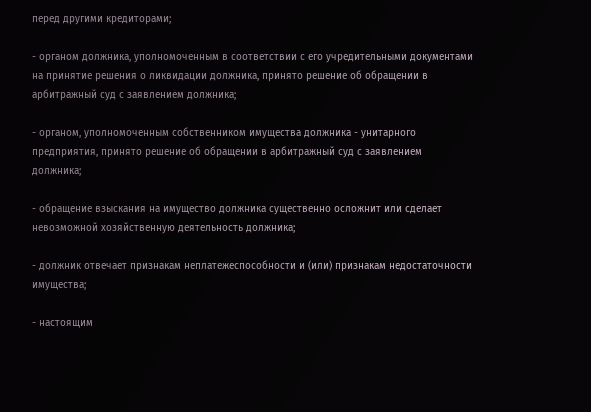перед другими кредиторами;

- органом должника, уполномоченным в соответствии с его учредительными документами на принятие решения о ликвидации должника, принято решение об обращении в арбитражный суд с заявлением должника;

- органом, уполномоченным собственником имущества должника - унитарного предприятия, принято решение об обращении в арбитражный суд с заявлением должника;

- обращение взыскания на имущество должника существенно осложнит или сделает невозможной хозяйственную деятельность должника;

- должник отвечает признакам неплатежеспособности и (или) признакам недостаточности имущества;

- настоящим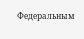Федеральным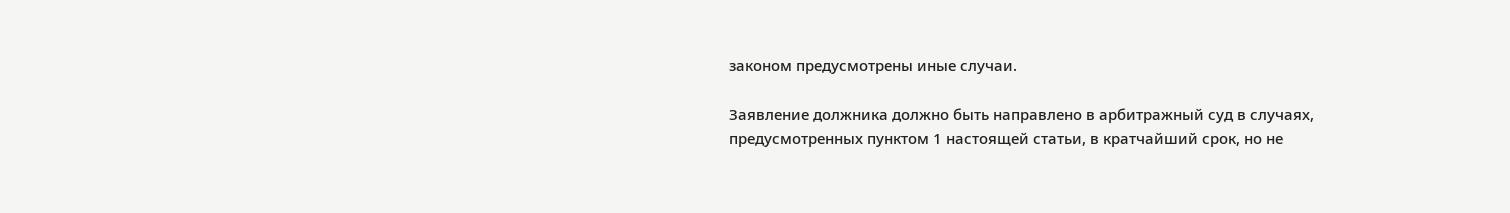законом предусмотрены иные случаи.

Заявление должника должно быть направлено в арбитражный суд в случаях, предусмотренных пунктом 1 настоящей статьи, в кратчайший срок, но не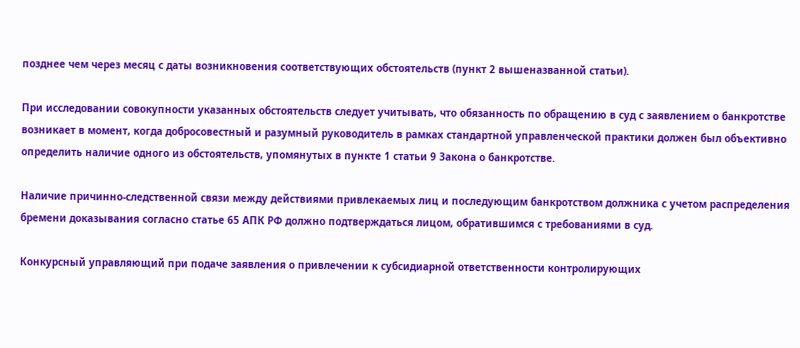позднее чем через месяц с даты возникновения соответствующих обстоятельств (пункт 2 вышеназванной статьи).

При исследовании совокупности указанных обстоятельств следует учитывать, что обязанность по обращению в суд с заявлением о банкротстве возникает в момент, когда добросовестный и разумный руководитель в рамках стандартной управленческой практики должен был объективно определить наличие одного из обстоятельств, упомянутых в пункте 1 статьи 9 Закона о банкротстве.

Наличие причинно-следственной связи между действиями привлекаемых лиц и последующим банкротством должника с учетом распределения бремени доказывания согласно статье 65 АПК РФ должно подтверждаться лицом, обратившимся с требованиями в суд.

Конкурсный управляющий при подаче заявления о привлечении к субсидиарной ответственности контролирующих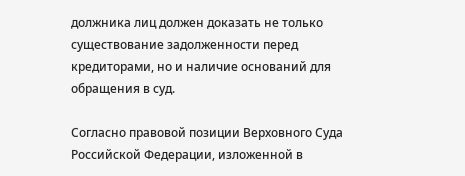должника лиц должен доказать не только существование задолженности перед кредиторами, но и наличие оснований для обращения в суд.

Согласно правовой позиции Верховного Суда Российской Федерации, изложенной в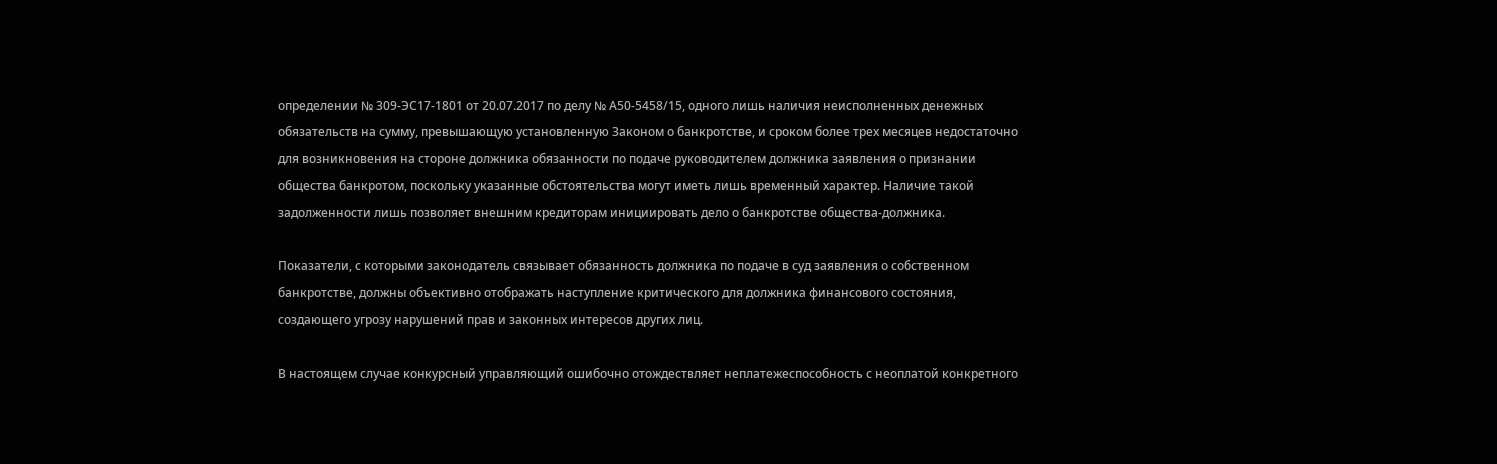определении № 309-ЭС17-1801 от 20.07.2017 по делу № А50-5458/15, одного лишь наличия неисполненных денежных обязательств на сумму, превышающую установленную Законом о банкротстве, и сроком более трех месяцев недостаточно для возникновения на стороне должника обязанности по подаче руководителем должника заявления о признании общества банкротом, поскольку указанные обстоятельства могут иметь лишь временный характер. Наличие такой задолженности лишь позволяет внешним кредиторам инициировать дело о банкротстве общества-должника.

Показатели, с которыми законодатель связывает обязанность должника по подаче в суд заявления о собственном банкротстве, должны объективно отображать наступление критического для должника финансового состояния, создающего угрозу нарушений прав и законных интересов других лиц.

В настоящем случае конкурсный управляющий ошибочно отождествляет неплатежеспособность с неоплатой конкретного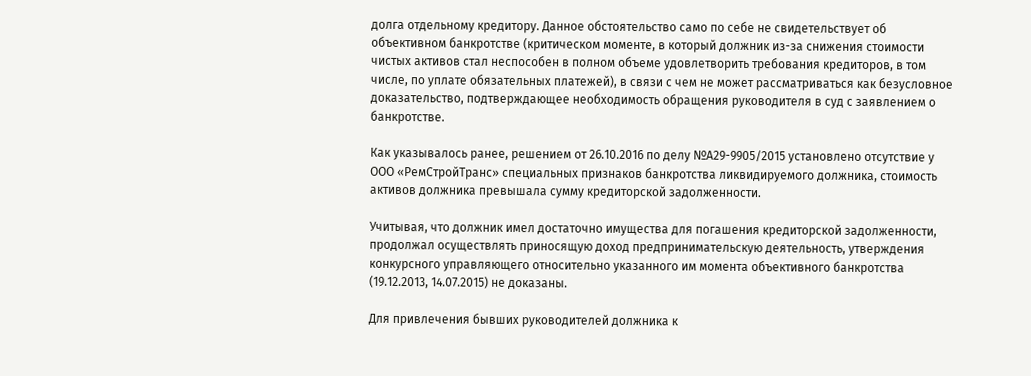долга отдельному кредитору. Данное обстоятельство само по себе не свидетельствует об объективном банкротстве (критическом моменте, в который должник из-за снижения стоимости чистых активов стал неспособен в полном объеме удовлетворить требования кредиторов, в том числе, по уплате обязательных платежей), в связи с чем не может рассматриваться как безусловное доказательство, подтверждающее необходимость обращения руководителя в суд с заявлением о банкротстве.

Как указывалось ранее, решением от 26.10.2016 по делу №А29-9905/2015 установлено отсутствие у ООО «РемСтройТранс» специальных признаков банкротства ликвидируемого должника, стоимость активов должника превышала сумму кредиторской задолженности.

Учитывая, что должник имел достаточно имущества для погашения кредиторской задолженности, продолжал осуществлять приносящую доход предпринимательскую деятельность, утверждения конкурсного управляющего относительно указанного им момента объективного банкротства (19.12.2013, 14.07.2015) не доказаны.

Для привлечения бывших руководителей должника к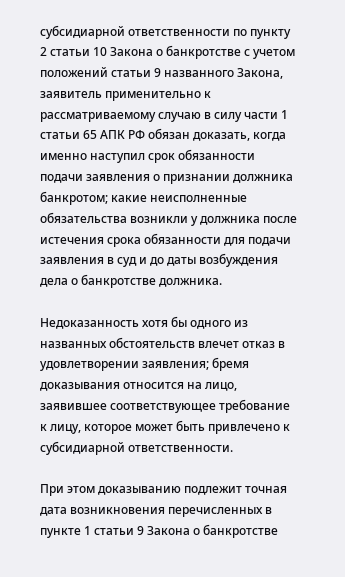субсидиарной ответственности по пункту 2 статьи 10 Закона о банкротстве с учетом положений статьи 9 названного Закона, заявитель применительно к рассматриваемому случаю в силу части 1 статьи 65 АПК РФ обязан доказать, когда именно наступил срок обязанности подачи заявления о признании должника банкротом; какие неисполненные обязательства возникли у должника после истечения срока обязанности для подачи заявления в суд и до даты возбуждения дела о банкротстве должника.

Недоказанность хотя бы одного из названных обстоятельств влечет отказ в удовлетворении заявления; бремя доказывания относится на лицо, заявившее соответствующее требование к лицу, которое может быть привлечено к субсидиарной ответственности.

При этом доказыванию подлежит точная дата возникновения перечисленных в пункте 1 статьи 9 Закона о банкротстве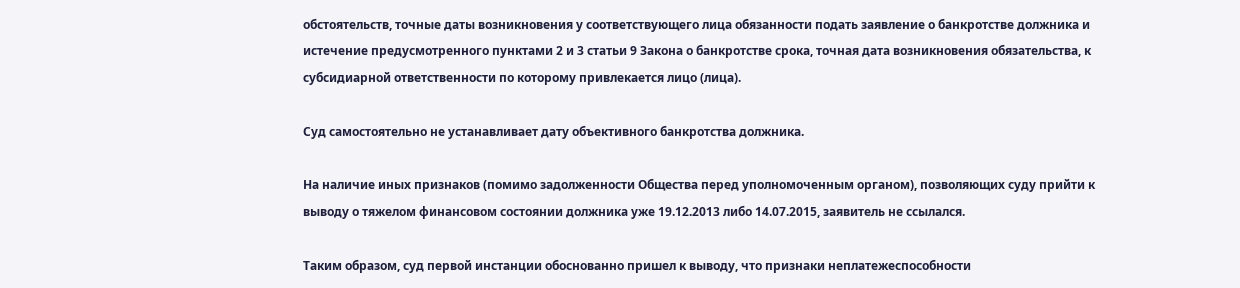обстоятельств, точные даты возникновения у соответствующего лица обязанности подать заявление о банкротстве должника и истечение предусмотренного пунктами 2 и 3 статьи 9 Закона о банкротстве срока, точная дата возникновения обязательства, к субсидиарной ответственности по которому привлекается лицо (лица).

Суд самостоятельно не устанавливает дату объективного банкротства должника.

На наличие иных признаков (помимо задолженности Общества перед уполномоченным органом), позволяющих суду прийти к выводу о тяжелом финансовом состоянии должника уже 19.12.2013 либо 14.07.2015, заявитель не ссылался.

Таким образом, суд первой инстанции обоснованно пришел к выводу, что признаки неплатежеспособности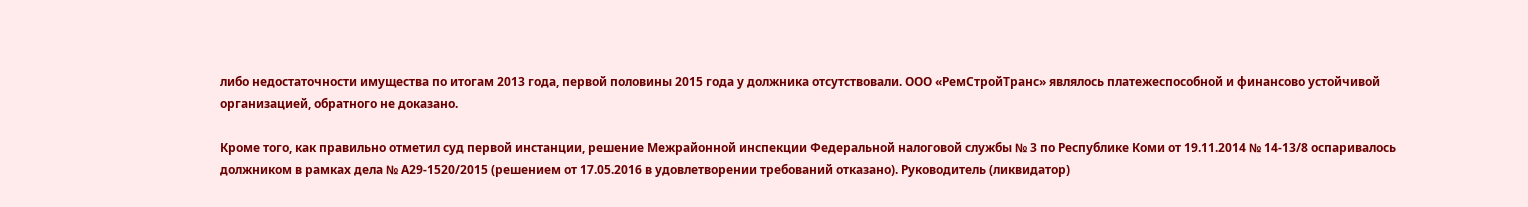либо недостаточности имущества по итогам 2013 года, первой половины 2015 года у должника отсутствовали. ООО «РемСтройТранс» являлось платежеспособной и финансово устойчивой организацией, обратного не доказано.

Кроме того, как правильно отметил суд первой инстанции, решение Межрайонной инспекции Федеральной налоговой службы № 3 по Республике Коми от 19.11.2014 № 14-13/8 оспаривалось должником в рамках дела № А29-1520/2015 (решением от 17.05.2016 в удовлетворении требований отказано). Руководитель (ликвидатор)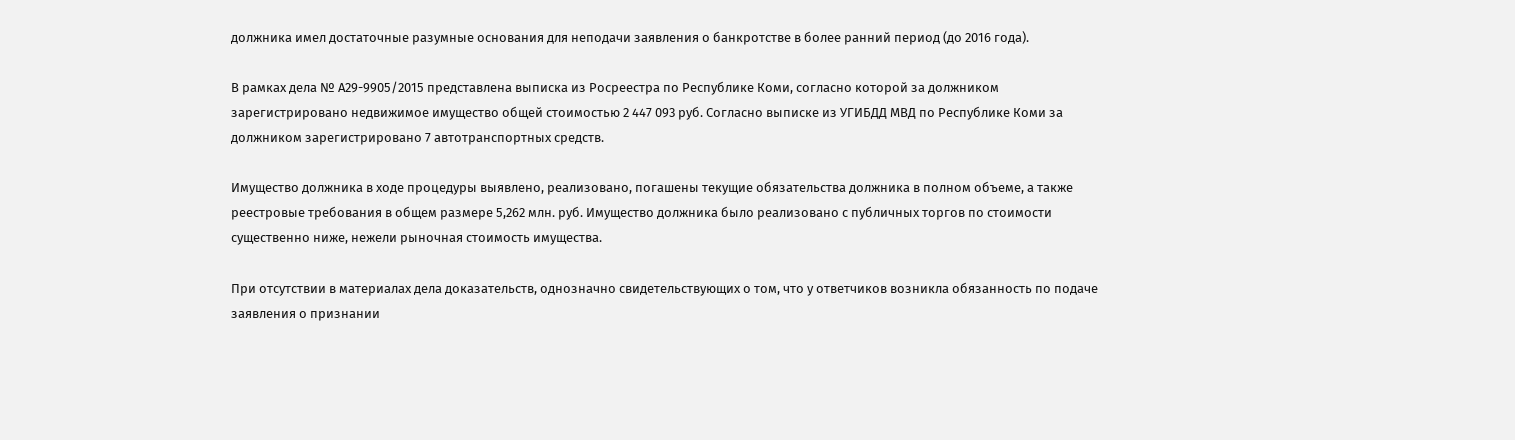должника имел достаточные разумные основания для неподачи заявления о банкротстве в более ранний период (до 2016 года).

В рамках дела № А29-9905/2015 представлена выписка из Росреестра по Республике Коми, согласно которой за должником зарегистрировано недвижимое имущество общей стоимостью 2 447 093 руб. Согласно выписке из УГИБДД МВД по Республике Коми за должником зарегистрировано 7 автотранспортных средств.

Имущество должника в ходе процедуры выявлено, реализовано, погашены текущие обязательства должника в полном объеме, а также реестровые требования в общем размере 5,262 млн. руб. Имущество должника было реализовано с публичных торгов по стоимости существенно ниже, нежели рыночная стоимость имущества.

При отсутствии в материалах дела доказательств, однозначно свидетельствующих о том, что у ответчиков возникла обязанность по подаче заявления о признании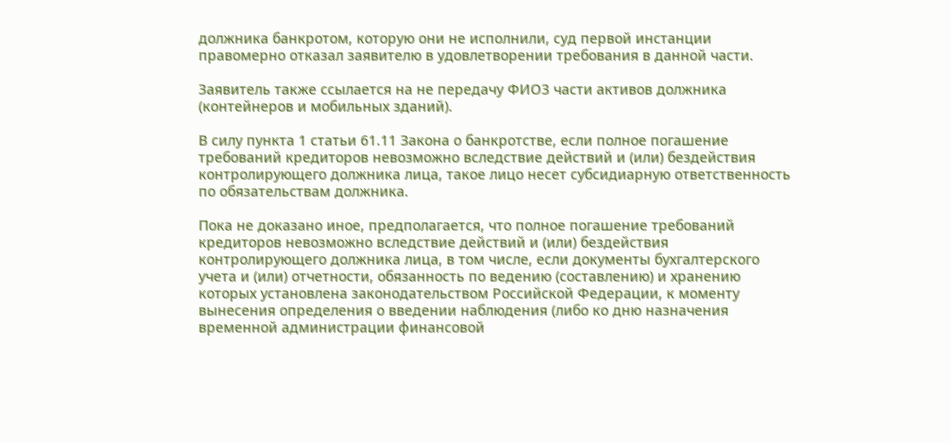должника банкротом, которую они не исполнили, суд первой инстанции правомерно отказал заявителю в удовлетворении требования в данной части.

Заявитель также ссылается на не передачу ФИО3 части активов должника (контейнеров и мобильных зданий).

В силу пункта 1 статьи 61.11 Закона о банкротстве, если полное погашение требований кредиторов невозможно вследствие действий и (или) бездействия контролирующего должника лица, такое лицо несет субсидиарную ответственность по обязательствам должника.

Пока не доказано иное, предполагается, что полное погашение требований кредиторов невозможно вследствие действий и (или) бездействия контролирующего должника лица, в том числе, если документы бухгалтерского учета и (или) отчетности, обязанность по ведению (составлению) и хранению которых установлена законодательством Российской Федерации, к моменту вынесения определения о введении наблюдения (либо ко дню назначения временной администрации финансовой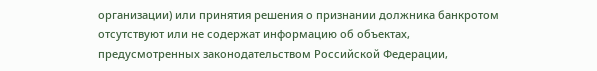организации) или принятия решения о признании должника банкротом отсутствуют или не содержат информацию об объектах, предусмотренных законодательством Российской Федерации,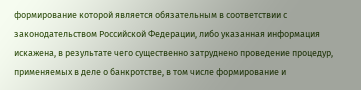формирование которой является обязательным в соответствии с законодательством Российской Федерации, либо указанная информация искажена, в результате чего существенно затруднено проведение процедур, применяемых в деле о банкротстве, в том числе формирование и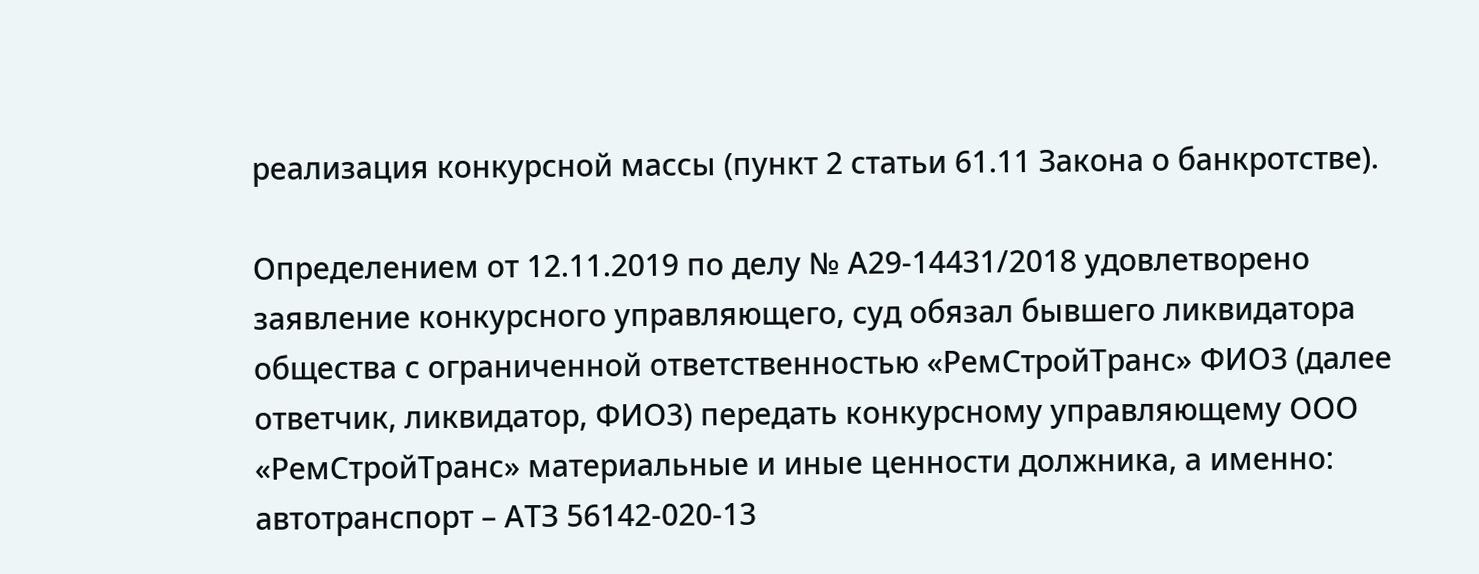реализация конкурсной массы (пункт 2 статьи 61.11 Закона о банкротстве).

Определением от 12.11.2019 по делу № А29-14431/2018 удовлетворено заявление конкурсного управляющего, суд обязал бывшего ликвидатора общества с ограниченной ответственностью «РемСтройТранс» ФИО3 (далее ответчик, ликвидатор, ФИО3) передать конкурсному управляющему ООО «РемСтройТранс» материальные и иные ценности должника, а именно: автотранспорт – АТЗ 56142-020-13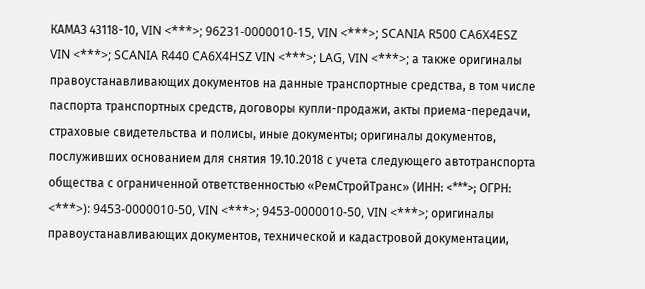КАМАЗ 43118-10, VIN <***>; 96231-0000010-15, VIN <***>; SCANIA R500 CA6X4ESZ VIN <***>; SCANIA R440 CA6X4HSZ VIN <***>; LAG, VIN <***>; а также оригиналы правоустанавливающих документов на данные транспортные средства, в том числе паспорта транспортных средств, договоры купли-продажи, акты приема-передачи, страховые свидетельства и полисы, иные документы; оригиналы документов, послуживших основанием для снятия 19.10.2018 с учета следующего автотранспорта общества с ограниченной ответственностью «РемСтройТранс» (ИНН: <***>; ОГРН: <***>): 9453-0000010-50, VIN <***>; 9453-0000010-50, VIN <***>; оригиналы правоустанавливающих документов, технической и кадастровой документации,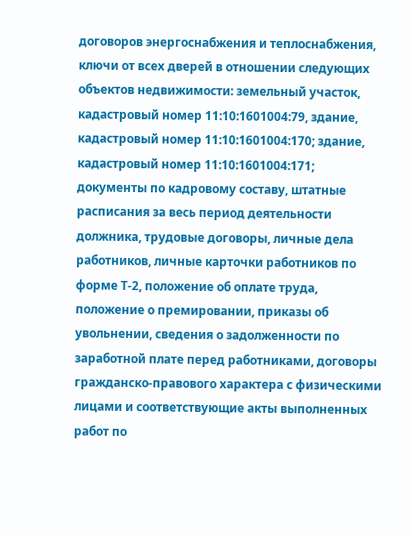договоров энергоснабжения и теплоснабжения, ключи от всех дверей в отношении следующих объектов недвижимости: земельный участок, кадастровый номер 11:10:1601004:79, здание, кадастровый номер 11:10:1601004:170; здание, кадастровый номер 11:10:1601004:171; документы по кадровому составу, штатные расписания за весь период деятельности должника, трудовые договоры, личные дела работников, личные карточки работников по форме Т-2, положение об оплате труда, положение о премировании, приказы об увольнении, сведения о задолженности по заработной плате перед работниками, договоры гражданско-правового характера с физическими лицами и соответствующие акты выполненных работ по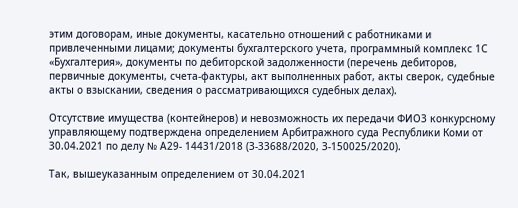этим договорам, иные документы, касательно отношений с работниками и привлеченными лицами; документы бухгалтерского учета, программный комплекс 1С «Бухгалтерия», документы по дебиторской задолженности (перечень дебиторов, первичные документы, счета-фактуры, акт выполненных работ, акты сверок, судебные акты о взыскании, сведения о рассматривающихся судебных делах).

Отсутствие имущества (контейнеров) и невозможность их передачи ФИО3 конкурсному управляющему подтверждена определением Арбитражного суда Республики Коми от 30.04.2021 по делу № А29- 14431/2018 (З-33688/2020, З-150025/2020).

Так, вышеуказанным определением от 30.04.2021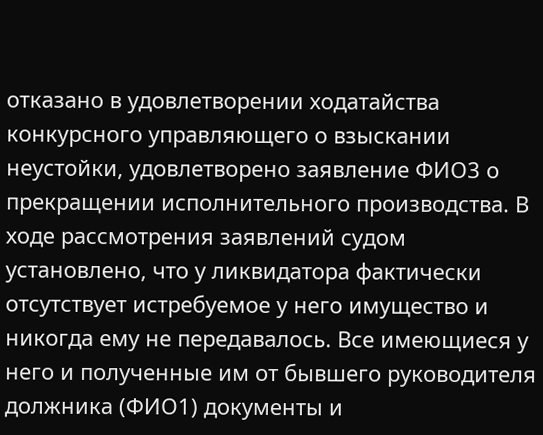отказано в удовлетворении ходатайства конкурсного управляющего о взыскании неустойки, удовлетворено заявление ФИО3 о прекращении исполнительного производства. В ходе рассмотрения заявлений судом установлено, что у ликвидатора фактически отсутствует истребуемое у него имущество и никогда ему не передавалось. Все имеющиеся у него и полученные им от бывшего руководителя должника (ФИО1) документы и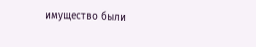имущество были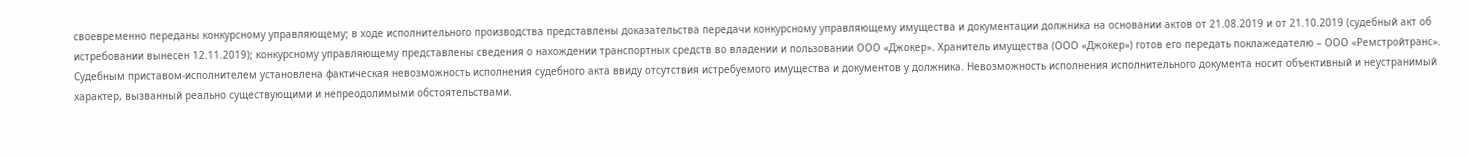своевременно переданы конкурсному управляющему; в ходе исполнительного производства представлены доказательства передачи конкурсному управляющему имущества и документации должника на основании актов от 21.08.2019 и от 21.10.2019 (судебный акт об истребовании вынесен 12.11.2019); конкурсному управляющему представлены сведения о нахождении транспортных средств во владении и пользовании ООО «Джокер». Хранитель имущества (ООО «Джокер») готов его передать поклажедателю – ООО «Ремстройтранс». Судебным приставом-исполнителем установлена фактическая невозможность исполнения судебного акта ввиду отсутствия истребуемого имущества и документов у должника. Невозможность исполнения исполнительного документа носит объективный и неустранимый характер, вызванный реально существующими и непреодолимыми обстоятельствами.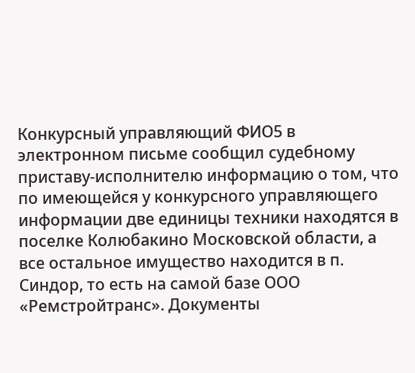Конкурсный управляющий ФИО5 в электронном письме сообщил судебному приставу-исполнителю информацию о том, что по имеющейся у конкурсного управляющего информации две единицы техники находятся в поселке Колюбакино Московской области, а все остальное имущество находится в п. Синдор, то есть на самой базе ООО «Ремстройтранс». Документы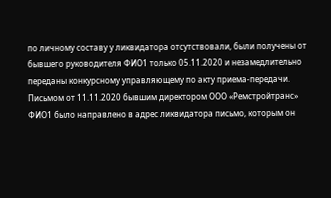по личному составу у ликвидатора отсутствовали, были получены от бывшего руководителя ФИО1 только 05.11.2020 и незамедлительно переданы конкурсному управляющему по акту приема-передачи. Письмом от 11.11.2020 бывшим директором ООО «Ремстройтранс» ФИО1 было направлено в адрес ликвидатора письмо, которым он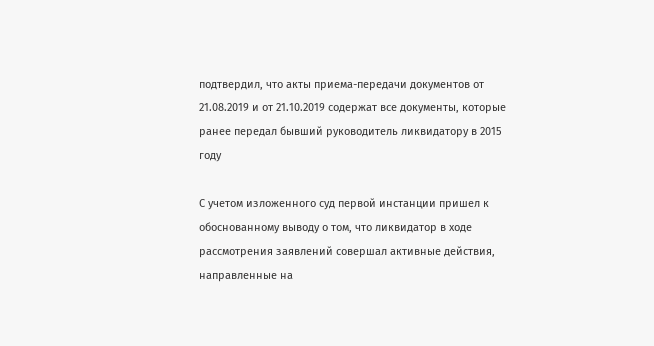подтвердил, что акты приема-передачи документов от 21.08.2019 и от 21.10.2019 содержат все документы, которые ранее передал бывший руководитель ликвидатору в 2015 году

С учетом изложенного суд первой инстанции пришел к обоснованному выводу о том, что ликвидатор в ходе рассмотрения заявлений совершал активные действия, направленные на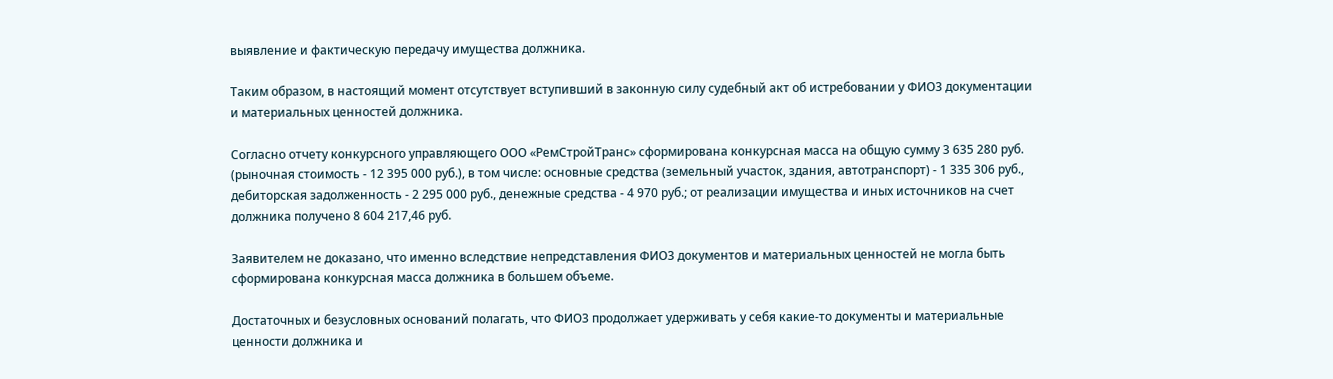выявление и фактическую передачу имущества должника.

Таким образом, в настоящий момент отсутствует вступивший в законную силу судебный акт об истребовании у ФИО3 документации и материальных ценностей должника.

Согласно отчету конкурсного управляющего ООО «РемСтройТранс» сформирована конкурсная масса на общую сумму 3 635 280 руб. (рыночная стоимость - 12 395 000 руб.), в том числе: основные средства (земельный участок, здания, автотранспорт) - 1 335 306 руб., дебиторская задолженность - 2 295 000 руб., денежные средства - 4 970 руб.; от реализации имущества и иных источников на счет должника получено 8 604 217,46 руб.

Заявителем не доказано, что именно вследствие непредставления ФИО3 документов и материальных ценностей не могла быть сформирована конкурсная масса должника в большем объеме.

Достаточных и безусловных оснований полагать, что ФИО3 продолжает удерживать у себя какие-то документы и материальные ценности должника и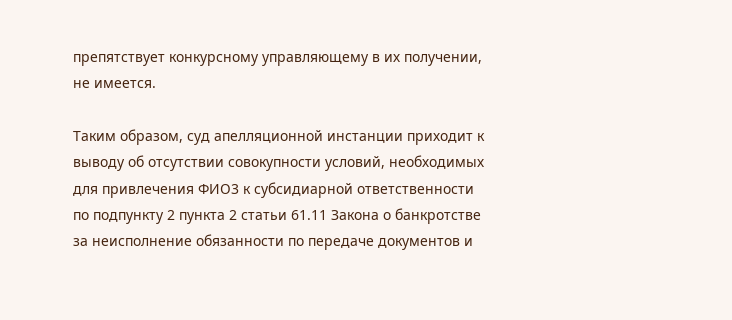препятствует конкурсному управляющему в их получении, не имеется.

Таким образом, суд апелляционной инстанции приходит к выводу об отсутствии совокупности условий, необходимых для привлечения ФИО3 к субсидиарной ответственности по подпункту 2 пункта 2 статьи 61.11 Закона о банкротстве за неисполнение обязанности по передаче документов и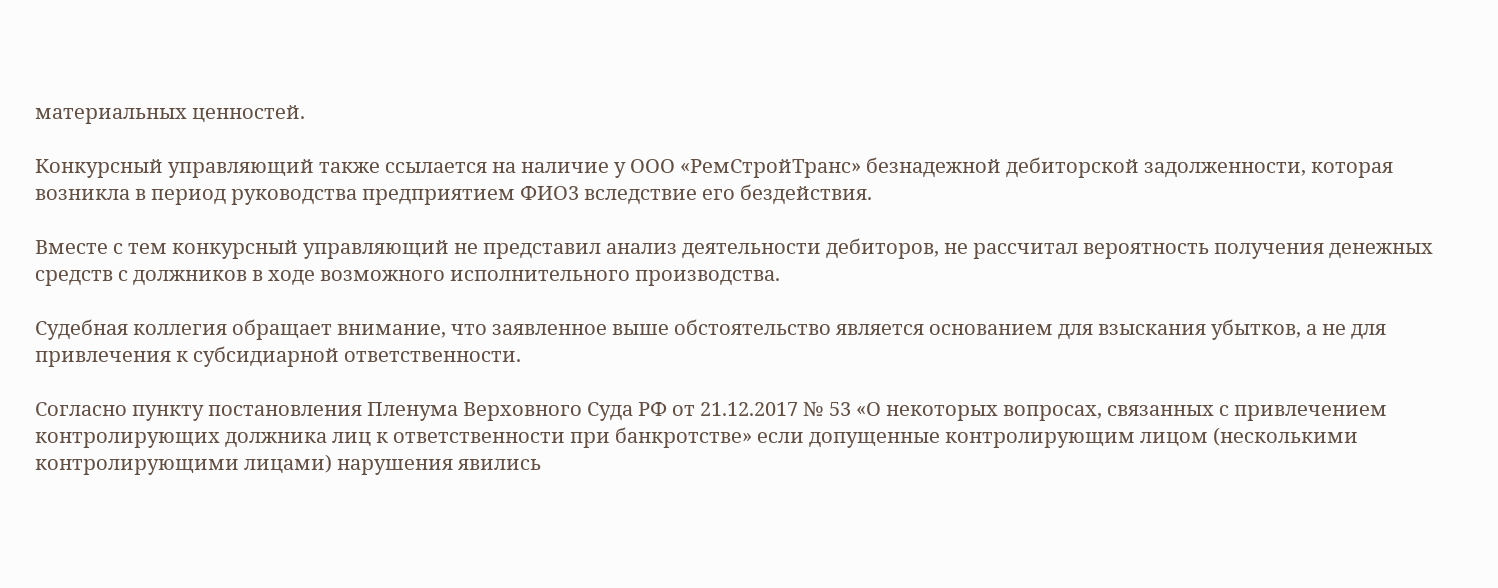материальных ценностей.

Конкурсный управляющий также ссылается на наличие у ООО «РемСтройТранс» безнадежной дебиторской задолженности, которая возникла в период руководства предприятием ФИО3 вследствие его бездействия.

Вместе с тем конкурсный управляющий не представил анализ деятельности дебиторов, не рассчитал вероятность получения денежных средств с должников в ходе возможного исполнительного производства.

Судебная коллегия обращает внимание, что заявленное выше обстоятельство является основанием для взыскания убытков, а не для привлечения к субсидиарной ответственности.

Согласно пункту постановления Пленума Верховного Суда РФ от 21.12.2017 № 53 «О некоторых вопросах, связанных с привлечением контролирующих должника лиц к ответственности при банкротстве» если допущенные контролирующим лицом (несколькими контролирующими лицами) нарушения явились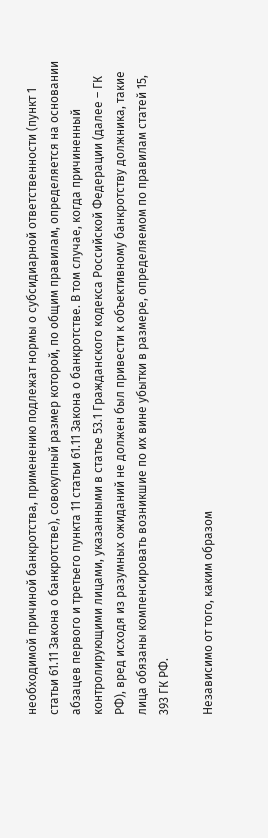необходимой причиной банкротства, применению подлежат нормы о субсидиарной ответственности (пункт 1 статьи 61.11 Закона о банкротстве), совокупный размер которой, по общим правилам, определяется на основании абзацев первого и третьего пункта 11 статьи 61.11 Закона о банкротстве. В том случае, когда причиненный контролирующими лицами, указанными в статье 53.1 Гражданского кодекса Российской Федерации (далее – ГК РФ), вред исходя из разумных ожиданий не должен был привести к объективному банкротству должника, такие лица обязаны компенсировать возникшие по их вине убытки в размере, определяемом по правилам статей 15, 393 ГК РФ.

Независимо от того, каким образом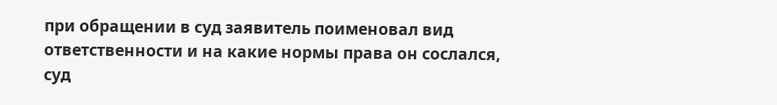при обращении в суд заявитель поименовал вид ответственности и на какие нормы права он сослался, суд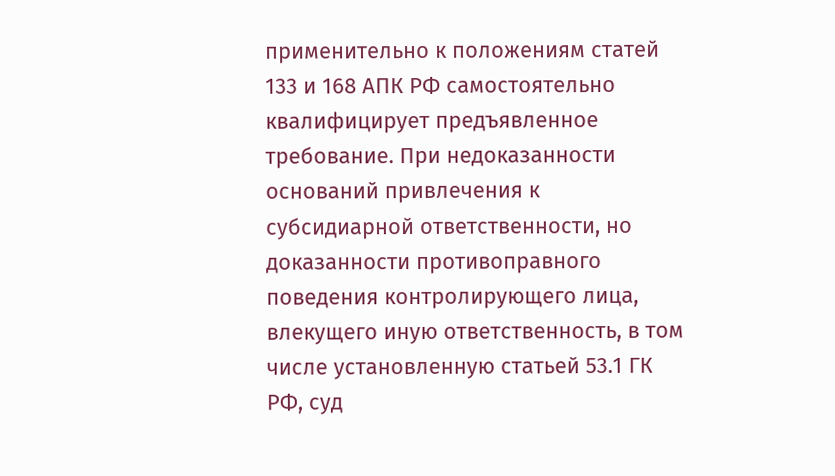применительно к положениям статей 133 и 168 АПК РФ самостоятельно квалифицирует предъявленное требование. При недоказанности оснований привлечения к субсидиарной ответственности, но доказанности противоправного поведения контролирующего лица, влекущего иную ответственность, в том числе установленную статьей 53.1 ГК РФ, суд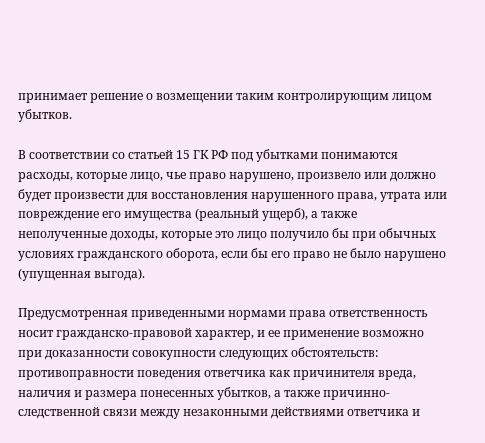принимает решение о возмещении таким контролирующим лицом убытков.

В соответствии со статьей 15 ГК РФ под убытками понимаются расходы, которые лицо, чье право нарушено, произвело или должно будет произвести для восстановления нарушенного права, утрата или повреждение его имущества (реальный ущерб), а также неполученные доходы, которые это лицо получило бы при обычных условиях гражданского оборота, если бы его право не было нарушено (упущенная выгода).

Предусмотренная приведенными нормами права ответственность носит гражданско-правовой характер, и ее применение возможно при доказанности совокупности следующих обстоятельств: противоправности поведения ответчика как причинителя вреда, наличия и размера понесенных убытков, а также причинно-следственной связи между незаконными действиями ответчика и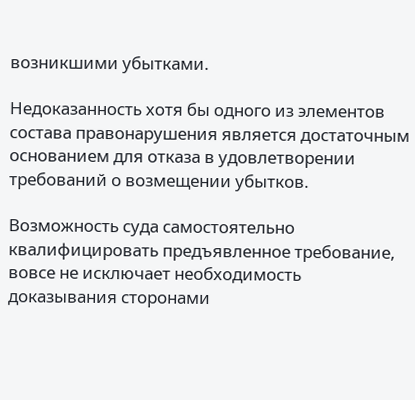возникшими убытками.

Недоказанность хотя бы одного из элементов состава правонарушения является достаточным основанием для отказа в удовлетворении требований о возмещении убытков.

Возможность суда самостоятельно квалифицировать предъявленное требование, вовсе не исключает необходимость доказывания сторонами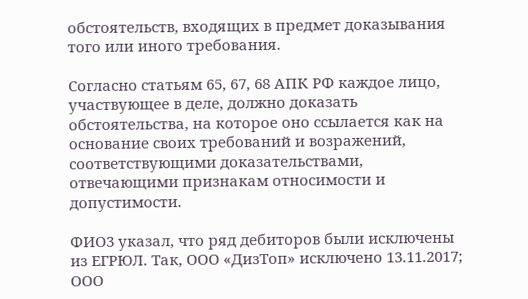обстоятельств, входящих в предмет доказывания того или иного требования.

Согласно статьям 65, 67, 68 АПК РФ каждое лицо, участвующее в деле, должно доказать обстоятельства, на которое оно ссылается как на основание своих требований и возражений, соответствующими доказательствами, отвечающими признакам относимости и допустимости.

ФИО3 указал, что ряд дебиторов были исключены из ЕГРЮЛ. Так, ООО «ДизТоп» исключено 13.11.2017; ООО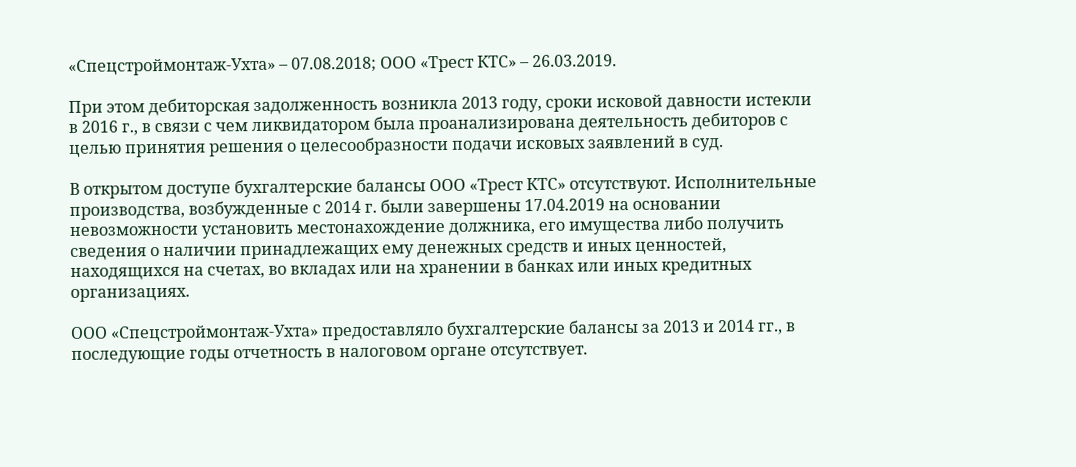«Спецстроймонтаж-Ухта» – 07.08.2018; ООО «Трест КТС» – 26.03.2019.

При этом дебиторская задолженность возникла 2013 году, сроки исковой давности истекли в 2016 г., в связи с чем ликвидатором была проанализирована деятельность дебиторов с целью принятия решения о целесообразности подачи исковых заявлений в суд.

В открытом доступе бухгалтерские балансы ООО «Трест КТС» отсутствуют. Исполнительные производства, возбужденные с 2014 г. были завершены 17.04.2019 на основании невозможности установить местонахождение должника, его имущества либо получить сведения о наличии принадлежащих ему денежных средств и иных ценностей, находящихся на счетах, во вкладах или на хранении в банках или иных кредитных организациях.

ООО «Спецстроймонтаж-Ухта» предоставляло бухгалтерские балансы за 2013 и 2014 гг., в последующие годы отчетность в налоговом органе отсутствует.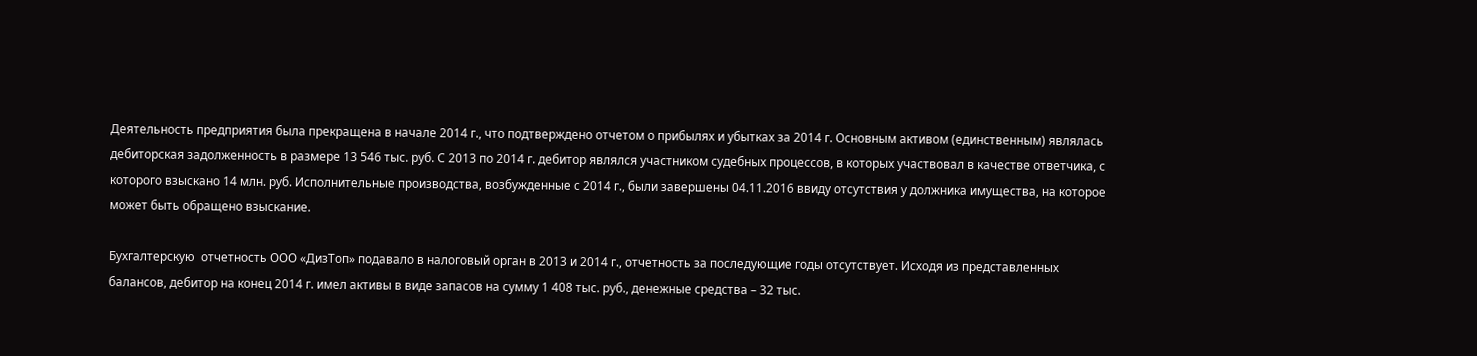Деятельность предприятия была прекращена в начале 2014 г., что подтверждено отчетом о прибылях и убытках за 2014 г. Основным активом (единственным) являлась дебиторская задолженность в размере 13 546 тыс. руб. С 2013 по 2014 г. дебитор являлся участником судебных процессов, в которых участвовал в качестве ответчика, с которого взыскано 14 млн. руб. Исполнительные производства, возбужденные с 2014 г., были завершены 04.11.2016 ввиду отсутствия у должника имущества, на которое может быть обращено взыскание.

Бухгалтерскую  отчетность ООО «ДизТоп» подавало в налоговый орган в 2013 и 2014 г., отчетность за последующие годы отсутствует. Исходя из представленных балансов, дебитор на конец 2014 г. имел активы в виде запасов на сумму 1 408 тыс. руб., денежные средства – 32 тыс.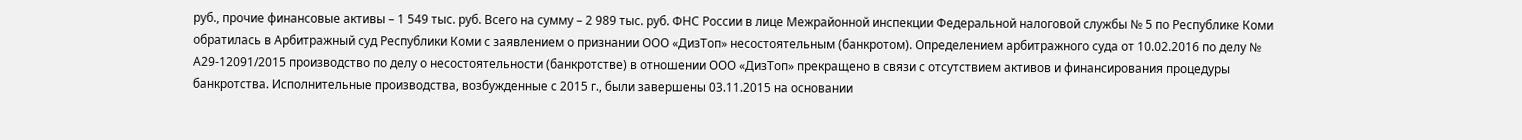руб., прочие финансовые активы – 1 549 тыс. руб. Всего на сумму – 2 989 тыс. руб. ФНС России в лице Межрайонной инспекции Федеральной налоговой службы № 5 по Республике Коми обратилась в Арбитражный суд Республики Коми с заявлением о признании ООО «ДизТоп» несостоятельным (банкротом). Определением арбитражного суда от 10.02.2016 по делу № А29-12091/2015 производство по делу о несостоятельности (банкротстве) в отношении ООО «ДизТоп» прекращено в связи с отсутствием активов и финансирования процедуры банкротства. Исполнительные производства, возбужденные с 2015 г., были завершены 03.11.2015 на основании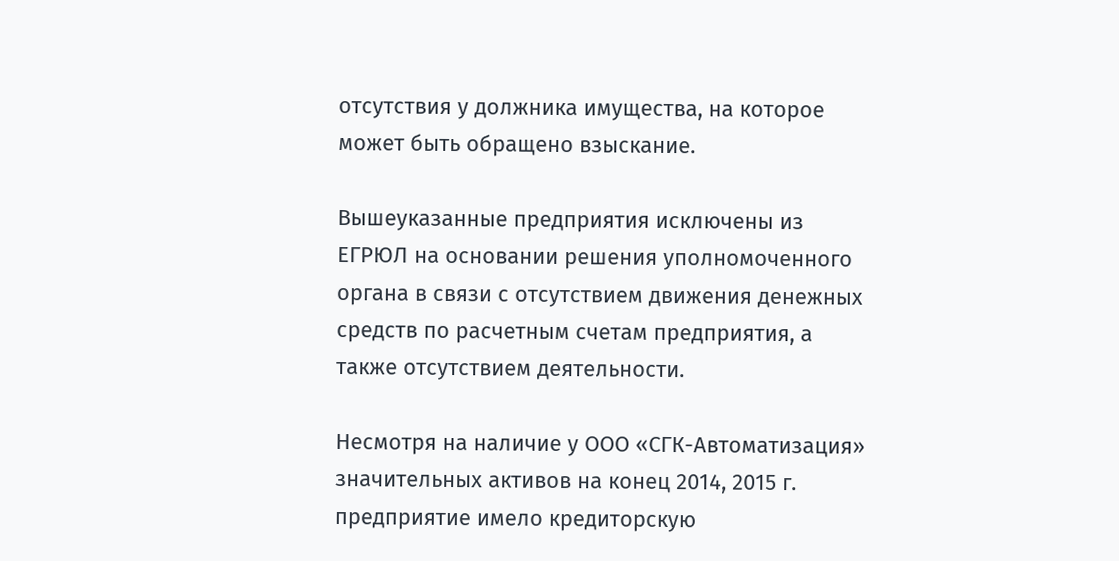отсутствия у должника имущества, на которое может быть обращено взыскание.

Вышеуказанные предприятия исключены из ЕГРЮЛ на основании решения уполномоченного органа в связи с отсутствием движения денежных средств по расчетным счетам предприятия, а также отсутствием деятельности.

Несмотря на наличие у ООО «СГК-Автоматизация» значительных активов на конец 2014, 2015 г. предприятие имело кредиторскую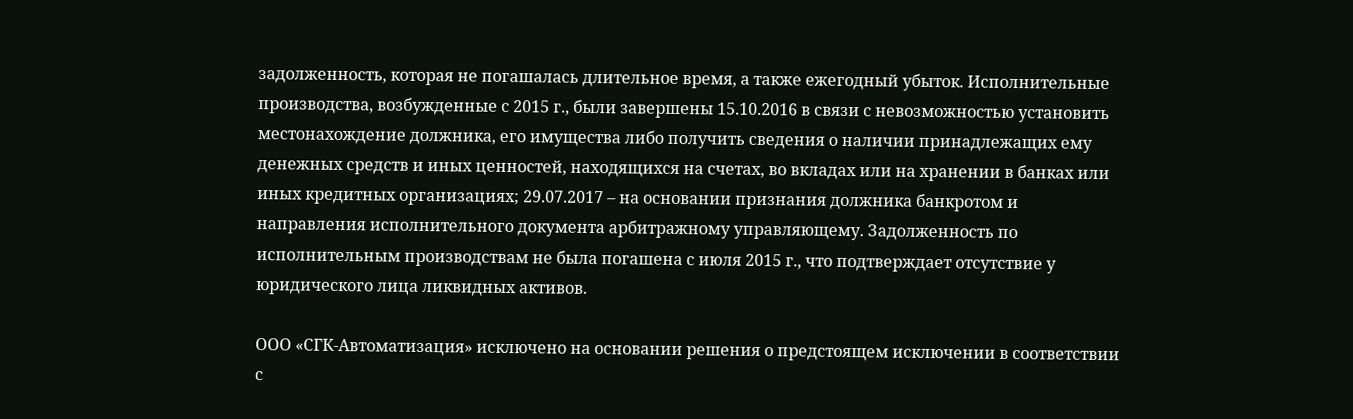задолженность, которая не погашалась длительное время, а также ежегодный убыток. Исполнительные производства, возбужденные с 2015 г., были завершены 15.10.2016 в связи с невозможностью установить местонахождение должника, его имущества либо получить сведения о наличии принадлежащих ему денежных средств и иных ценностей, находящихся на счетах, во вкладах или на хранении в банках или иных кредитных организациях; 29.07.2017 – на основании признания должника банкротом и направления исполнительного документа арбитражному управляющему. Задолженность по исполнительным производствам не была погашена с июля 2015 г., что подтверждает отсутствие у юридического лица ликвидных активов.

ООО «СГК-Автоматизация» исключено на основании решения о предстоящем исключении в соответствии с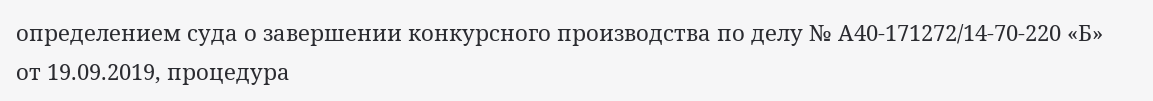определением суда о завершении конкурсного производства по делу № А40-171272/14-70-220 «Б» от 19.09.2019, процедура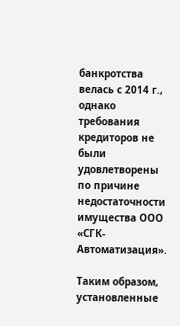банкротства велась с 2014 г., однако требования кредиторов не были удовлетворены по причине недостаточности имущества ООО «СГК-Автоматизация».

Таким образом, установленные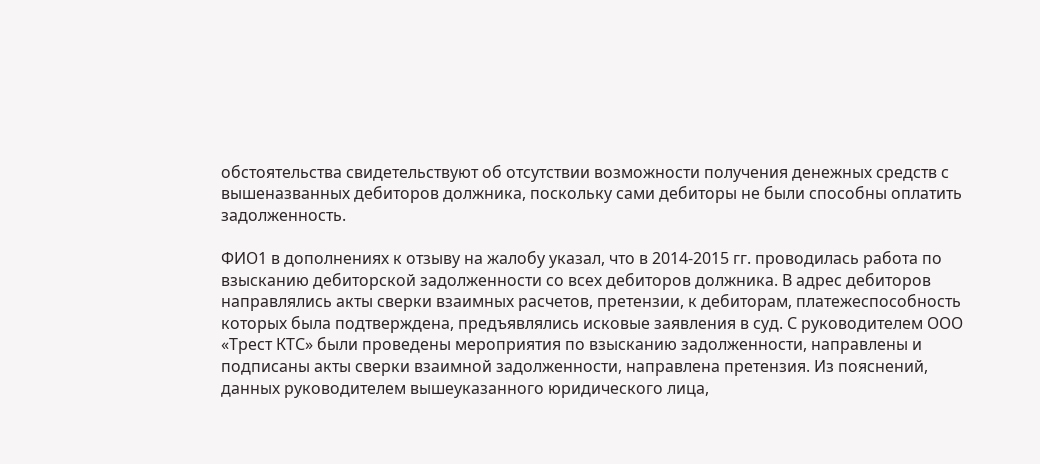обстоятельства свидетельствуют об отсутствии возможности получения денежных средств с вышеназванных дебиторов должника, поскольку сами дебиторы не были способны оплатить задолженность.

ФИО1 в дополнениях к отзыву на жалобу указал, что в 2014-2015 гг. проводилась работа по взысканию дебиторской задолженности со всех дебиторов должника. В адрес дебиторов направлялись акты сверки взаимных расчетов, претензии, к дебиторам, платежеспособность которых была подтверждена, предъявлялись исковые заявления в суд. С руководителем ООО «Трест КТС» были проведены мероприятия по взысканию задолженности, направлены и подписаны акты сверки взаимной задолженности, направлена претензия. Из пояснений, данных руководителем вышеуказанного юридического лица,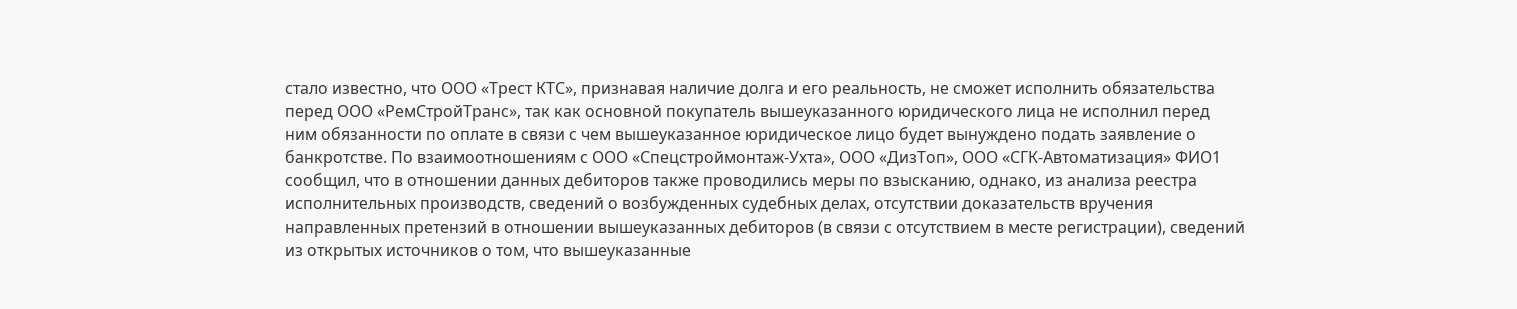стало известно, что ООО «Трест КТС», признавая наличие долга и его реальность, не сможет исполнить обязательства перед ООО «РемСтройТранс», так как основной покупатель вышеуказанного юридического лица не исполнил перед ним обязанности по оплате в связи с чем вышеуказанное юридическое лицо будет вынуждено подать заявление о банкротстве. По взаимоотношениям с ООО «Спецстроймонтаж-Ухта», ООО «ДизТоп», ООО «СГК-Автоматизация» ФИО1 сообщил, что в отношении данных дебиторов также проводились меры по взысканию, однако, из анализа реестра исполнительных производств, сведений о возбужденных судебных делах, отсутствии доказательств вручения направленных претензий в отношении вышеуказанных дебиторов (в связи с отсутствием в месте регистрации), сведений из открытых источников о том, что вышеуказанные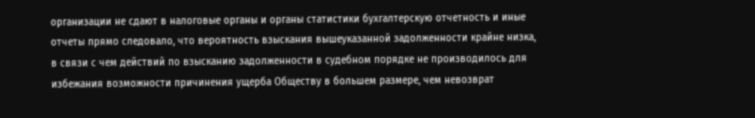организации не сдают в налоговые органы и органы статистики бухгалтерскую отчетность и иные отчеты прямо следовало, что вероятность взыскания вышеуказанной задолженности крайне низка, в связи с чем действий по взысканию задолженности в судебном порядке не производилось для избежания возможности причинения ущерба Обществу в большем размере, чем невозврат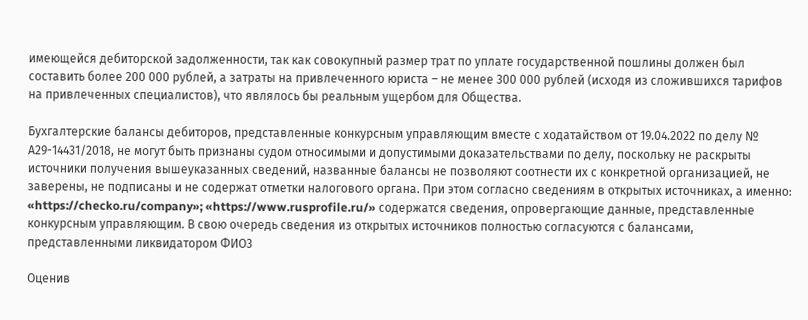имеющейся дебиторской задолженности, так как совокупный размер трат по уплате государственной пошлины должен был составить более 200 000 рублей, а затраты на привлеченного юриста – не менее 300 000 рублей (исходя из сложившихся тарифов на привлеченных специалистов), что являлось бы реальным ущербом для Общества.

Бухгалтерские балансы дебиторов, представленные конкурсным управляющим вместе с ходатайством от 19.04.2022 по делу № А29-14431/2018, не могут быть признаны судом относимыми и допустимыми доказательствами по делу, поскольку не раскрыты источники получения вышеуказанных сведений, названные балансы не позволяют соотнести их с конкретной организацией, не заверены, не подписаны и не содержат отметки налогового органа. При этом согласно сведениям в открытых источниках, а именно: «https://checko.ru/company»; «https://www.rusprofile.ru/» содержатся сведения, опровергающие данные, представленные конкурсным управляющим. В свою очередь сведения из открытых источников полностью согласуются с балансами, представленными ликвидатором ФИО3

Оценив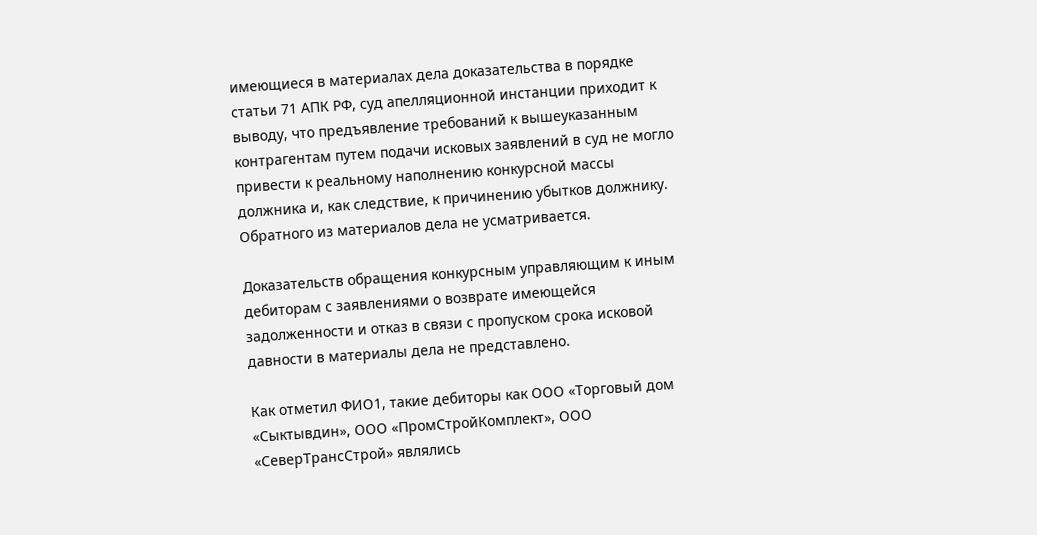имеющиеся в материалах дела доказательства в порядке статьи 71 АПК РФ, суд апелляционной инстанции приходит к выводу, что предъявление требований к вышеуказанным контрагентам путем подачи исковых заявлений в суд не могло привести к реальному наполнению конкурсной массы должника и, как следствие, к причинению убытков должнику. Обратного из материалов дела не усматривается.

Доказательств обращения конкурсным управляющим к иным дебиторам с заявлениями о возврате имеющейся задолженности и отказ в связи с пропуском срока исковой давности в материалы дела не представлено.

Как отметил ФИО1, такие дебиторы как ООО «Торговый дом «Сыктывдин», ООО «ПромСтройКомплект», ООО «СеверТрансСтрой» являлись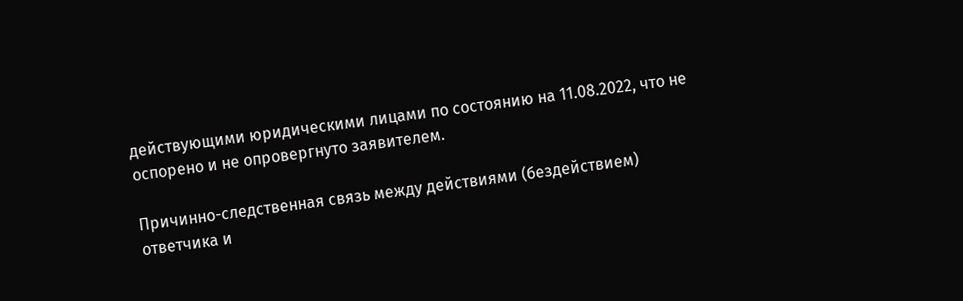действующими юридическими лицами по состоянию на 11.08.2022, что не оспорено и не опровергнуто заявителем.

Причинно-следственная связь между действиями (бездействием) ответчика и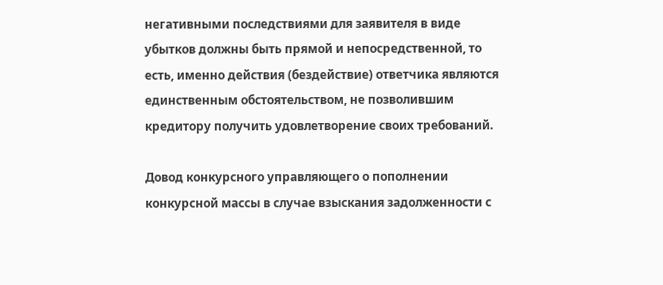негативными последствиями для заявителя в виде убытков должны быть прямой и непосредственной, то есть, именно действия (бездействие) ответчика являются единственным обстоятельством, не позволившим кредитору получить удовлетворение своих требований.

Довод конкурсного управляющего о пополнении конкурсной массы в случае взыскания задолженности с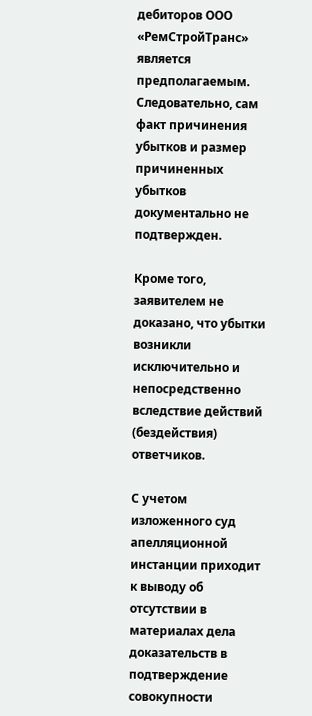дебиторов ООО «РемСтройТранс» является предполагаемым. Следовательно, сам факт причинения убытков и размер причиненных убытков документально не подтвержден.

Кроме того, заявителем не доказано, что убытки возникли исключительно и непосредственно вследствие действий (бездействия) ответчиков.

С учетом изложенного суд апелляционной инстанции приходит к выводу об отсутствии в материалах дела доказательств в подтверждение совокупности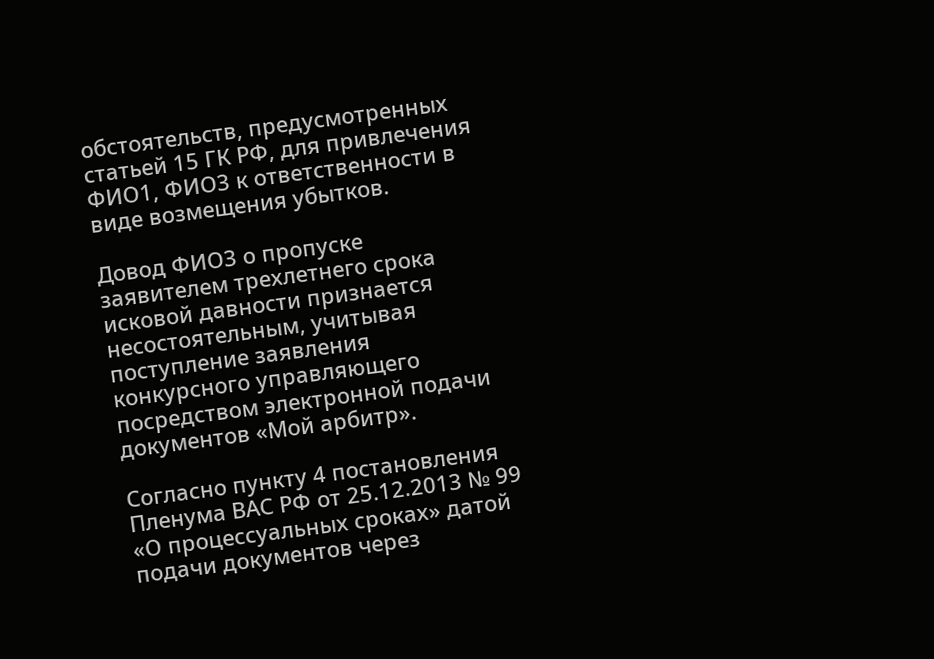обстоятельств, предусмотренных статьей 15 ГК РФ, для привлечения ФИО1, ФИО3 к ответственности в виде возмещения убытков.

Довод ФИО3 о пропуске заявителем трехлетнего срока исковой давности признается несостоятельным, учитывая поступление заявления конкурсного управляющего посредством электронной подачи документов «Мой арбитр».

Согласно пункту 4 постановления Пленума ВАС РФ от 25.12.2013 № 99 «О процессуальных сроках» датой подачи документов через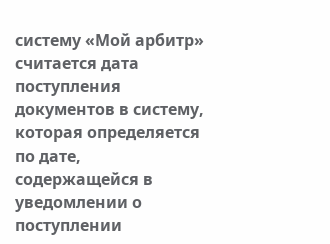систему «Мой арбитр» считается дата поступления документов в систему, которая определяется по дате, содержащейся в уведомлении о поступлении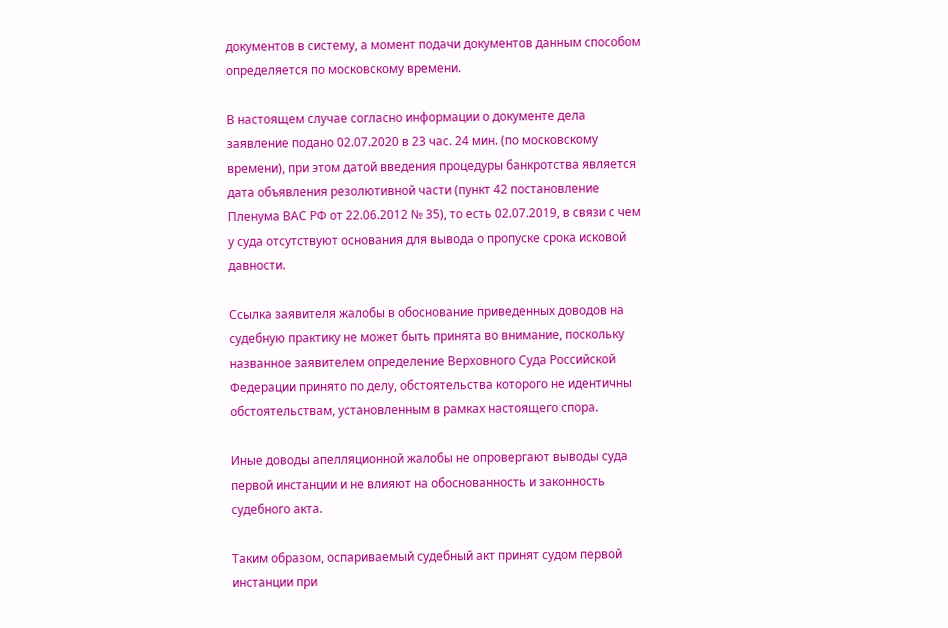документов в систему, а момент подачи документов данным способом определяется по московскому времени.

В настоящем случае согласно информации о документе дела заявление подано 02.07.2020 в 23 час. 24 мин. (по московскому времени), при этом датой введения процедуры банкротства является дата объявления резолютивной части (пункт 42 постановление Пленума ВАС РФ от 22.06.2012 № 35), то есть 02.07.2019, в связи с чем у суда отсутствуют основания для вывода о пропуске срока исковой давности.

Ссылка заявителя жалобы в обоснование приведенных доводов на судебную практику не может быть принята во внимание, поскольку названное заявителем определение Верховного Суда Российской Федерации принято по делу, обстоятельства которого не идентичны обстоятельствам, установленным в рамках настоящего спора.

Иные доводы апелляционной жалобы не опровергают выводы суда первой инстанции и не влияют на обоснованность и законность судебного акта.

Таким образом, оспариваемый судебный акт принят судом первой инстанции при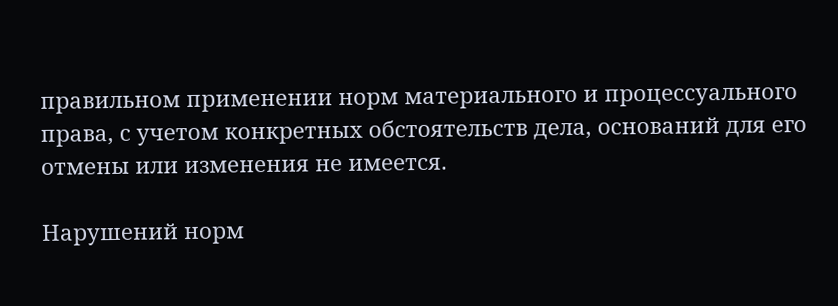правильном применении норм материального и процессуального права, с учетом конкретных обстоятельств дела, оснований для его отмены или изменения не имеется.

Нарушений норм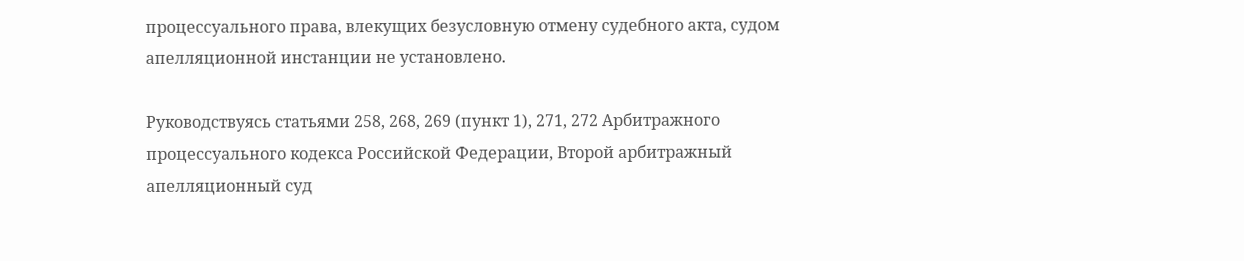процессуального права, влекущих безусловную отмену судебного акта, судом апелляционной инстанции не установлено.

Руководствуясь статьями 258, 268, 269 (пункт 1), 271, 272 Арбитражного процессуального кодекса Российской Федерации, Второй арбитражный апелляционный суд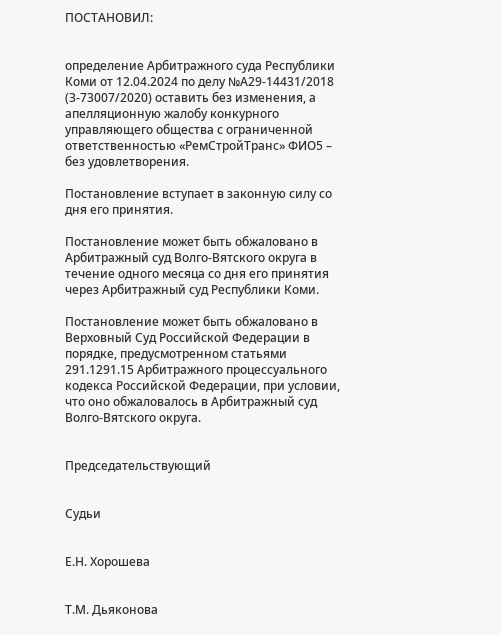ПОСТАНОВИЛ:


определение Арбитражного суда Республики Коми от 12.04.2024 по делу №А29-14431/2018 (З-73007/2020) оставить без изменения, а апелляционную жалобу конкурного управляющего общества с ограниченной ответственностью «РемСтройТранс» ФИО5 – без удовлетворения.

Постановление вступает в законную силу со дня его принятия.

Постановление может быть обжаловано в Арбитражный суд Волго-Вятского округа в течение одного месяца со дня его принятия через Арбитражный суд Республики Коми.

Постановление может быть обжаловано в Верховный Суд Российской Федерации в порядке, предусмотренном статьями 291.1291.15 Арбитражного процессуального кодекса Российской Федерации, при условии, что оно обжаловалось в Арбитражный суд Волго-Вятского округа.


Председательствующий


Судьи


Е.Н. Хорошева


Т.М. Дьяконова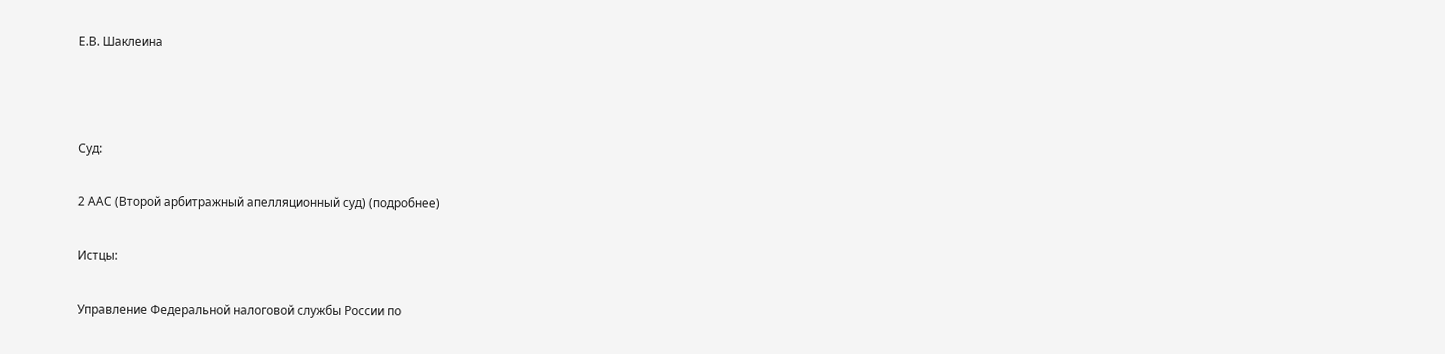Е.В. Шаклеина



Суд:

2 ААС (Второй арбитражный апелляционный суд) (подробнее)

Истцы:

Управление Федеральной налоговой службы России по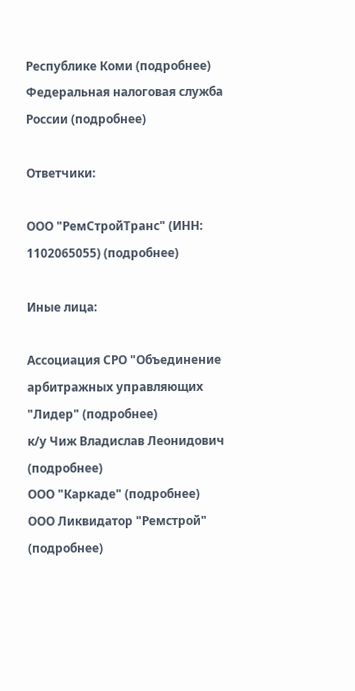Республике Коми (подробнее)
Федеральная налоговая служба России (подробнее)

Ответчики:

ООО "РемСтройТранс" (ИНН: 1102065055) (подробнее)

Иные лица:

Ассоциация СРО "Объединение арбитражных управляющих "Лидер" (подробнее)
к/у Чиж Владислав Леонидович (подробнее)
ООО "Каркаде" (подробнее)
ООО Ликвидатор "Ремстрой" (подробнее)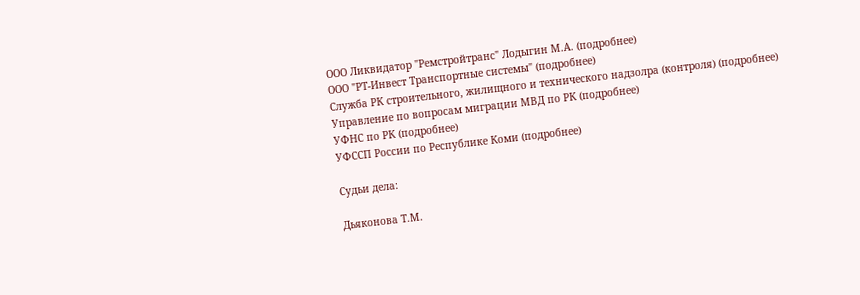ООО Ликвидатор "Ремстройтранс" Лодыгин М.А. (подробнее)
ООО "РТ-Инвест Транспортные системы" (подробнее)
Служба РК строительного, жилищного и технического надзолра (контроля) (подробнее)
Управление по вопросам миграции МВД по РК (подробнее)
УФНС по РК (подробнее)
УФССП России по Республике Коми (подробнее)

Судьи дела:

Дьяконова Т.М.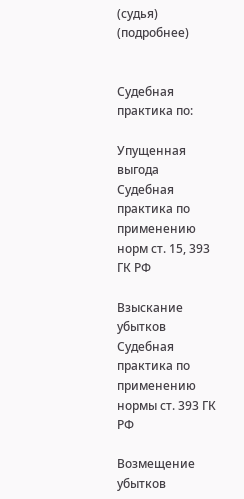(судья) (подробнее)


Судебная практика по:

Упущенная выгода
Судебная практика по применению норм ст. 15, 393 ГК РФ

Взыскание убытков
Судебная практика по применению нормы ст. 393 ГК РФ

Возмещение убытков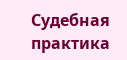Судебная практика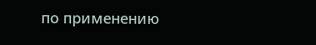по применению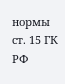нормы ст. 15 ГК РФ